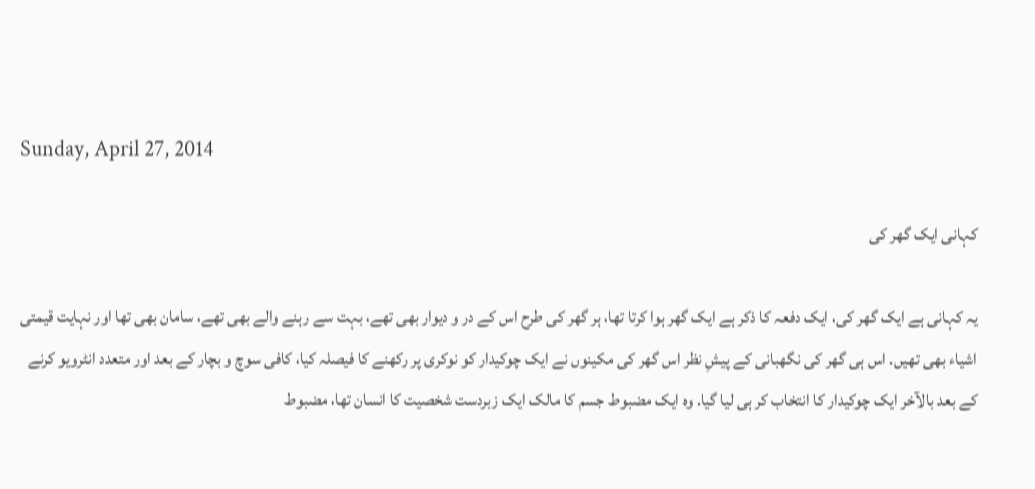Sunday, April 27, 2014

کہانی ایک گھر کی

یہ کہانی ہے ایک گھر کی، ایک دفعہ کا ذکر ہے ایک گھر ہوا کرتا تھا، ہر گھر کی طرح اس کے در و دیوار بھی تھے، بہت سے رہنے والے بھی تھے، سامان بھی تھا اور نہایت قیمتی اشیاء بھی تھیں. اس ہی گھر کی نگھبانی کے پیشِ نظر اس گھر کی مکینوں نے ایک چوکیدار کو نوکری پر رکھنے کا فیصلہ کیا، کافی سوچ و بچار کے بعد اور متعدد انٹرویو کرنے کے بعد بالآخر ایک چوکیدار کا انتخاب کر ہی لیا گیا. وہ ایک مضبوط جسم کا مالک ایک زبردست شخصیت کا انسان تھا، مضبوط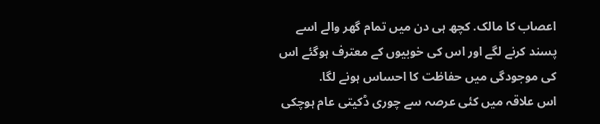اعصاب کا مالک. کچھ ہی دن میں تمام گھر والے اسے پسند کرنے لگے اور اس کی خوبیوں کے معترف ہوگئے اس کی موجودگی میں حفاظت کا احساس ہونے لگا.
اس علاقہ میں کئی عرصہ سے چوری ڈکیتی عام ہوچکی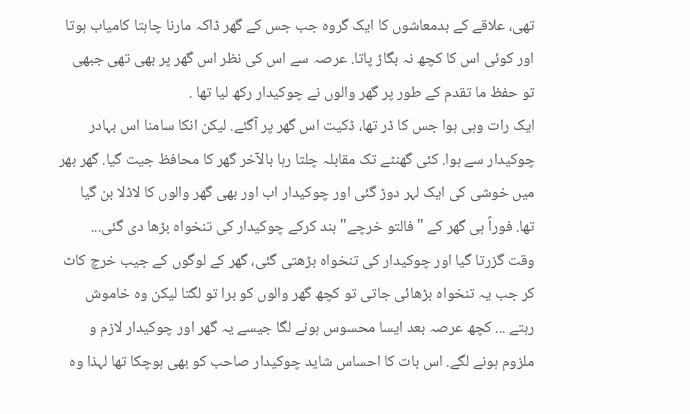تھی، علاقے کے بدمعاشوں کا ایک گروہ جب جس کے گھر ڈاکہ مارنا چاہتا کامیاب ہوتا اور کوئی اس کا کچھ نہ بگاڑ پاتا. عرصہ سے اس کی نظر اس گھر پر بھی تھی جبھی تو حفظ ما تقدم کے طور پر گھر والوں نے چوکیدار رکھ لیا تھا .
ایک رات وہی ہوا جس کا ڈر تھا، ڈکیت اس گھر پر آگئے. لیکن انکا سامنا اس بہادر چوکیدار سے ہوا. کئی گھنٹے تک مقابلہ چلتا رہا بالآخر گھر کا محافظ جیت گیا. گھر بھر میں خوشی کی ایک لہر دوڑ گئی اور چوکیدار اب اور بھی گھر والوں کا لاڈلا بن گیا تھا. فوراً ہی گھر کے "فالتو خرچے" بند کرکے چوکیدار کی تنخواہ بڑھا دی گئی...
وقت گزرتا گیا اور چوکیدار کی تنخواہ بڑھتی گئی، گھر کے لوگوں کے جیب خرچ کاٹ کر جب یہ تنخواہ بڑھائی جاتی تو کچھ گھر والوں کو برا تو لگتا لیکن وہ خاموش رہتے ... کچھ عرصہ بعد ایسا محسوس ہونے لگا جیسے یہ گھر اور چوکیدار لازم و ملزوم ہونے لگے. اس بات کا احساس شاید چوکیدار صاحب کو بھی ہوچکا تھا لہذا وہ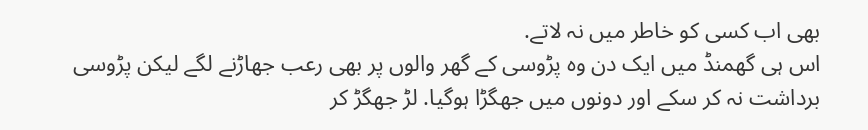بھی اب کسی کو خاطر میں نہ لاتے.
اس ہی گھمنڈ میں ایک دن وہ پڑوسی کے گھر والوں پر بھی رعب جھاڑنے لگے لیکن پڑوسی برداشت نہ کر سکے اور دونوں میں جھگڑا ہوگیا. لڑ جھگڑ کر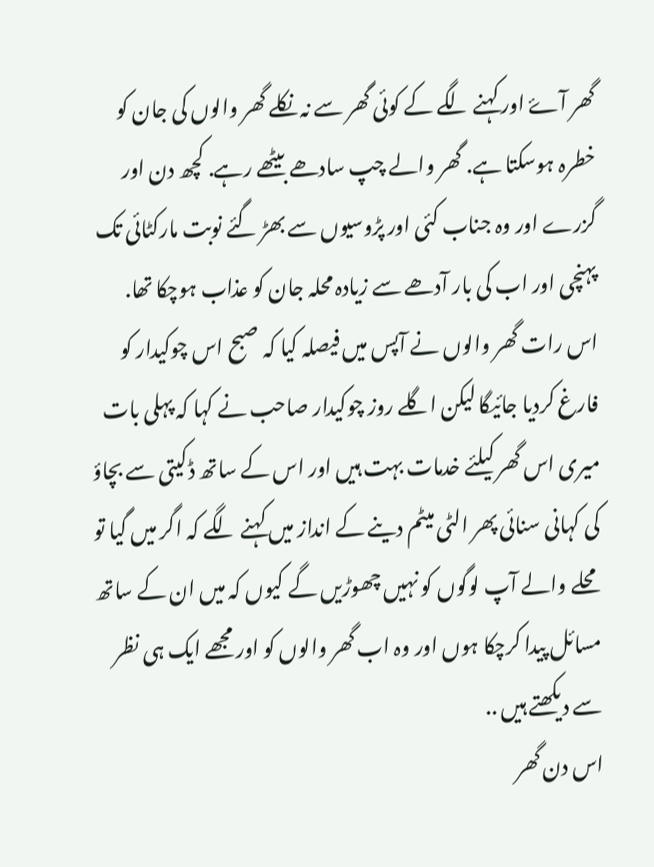گھر آۓ اور کہنے لگے کے کوئی گھر سے نہ نکلے گھر والوں کی جان کو خطرہ ہوسکتا ہے. گھر والے چپ سادھے بیٹھے رہے. کچھ دن اور گزرے اور وہ جناب کئی اور پڑوسیوں سے بھڑ گئے نوبت مارکٹائی تک پہنچی اور اب کی بار آدھے سے زیادہ محلہ جان کو عذاب ہوچکا تھا.
اس رات گھر والوں نے آپس میں فیصلہ کیا کہ صبح اس چوکیدار کو فارغ کردیا جائیگا لیکن اگلے روز چوکیدار صاحب نے کہا کہ پہلی بات میری اس گھر کیلئے خدمات بہت ہیں اور اس کے ساتھ ڈکیتی سے بچاؤ کی کہانی سنائی پھر الٹی میٹم دینے کے انداز میں کہنے لگے کہ اگر میں گیا تو محلے والے آپ لوگوں کو نہیں چھوڑیں گے کیوں کہ میں ان کے ساتھ مسائل پیدا کرچکا ہوں اور وہ اب گھر والوں کو اور مجھے ایک ہی نظر سے دیکھتے ہیں ..
اس دن گھر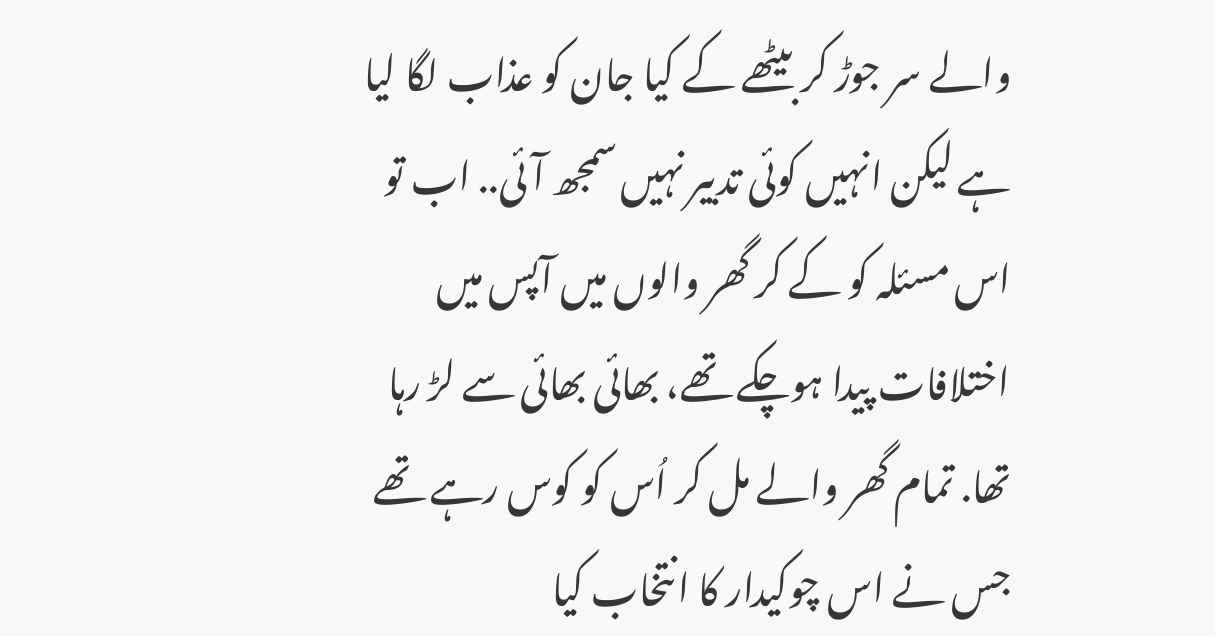والے سر جوڑ کر بیٹھے کے کیا جان کو عذاب لگا لیا ہے لیکن انہیں کوئی تدبیر نہیں سمجھ آئی.. اب تو اس مسئلہ کو کے کر گھر والوں میں آپس میں اختلافات پیدا ہوچکے تھے، بھائی بھائی سے لڑ رہا تھا. تمام گھر والے مل کر اُس کو کوس رہے تھے جس نے اس چوکیدار کا انتخاب کیا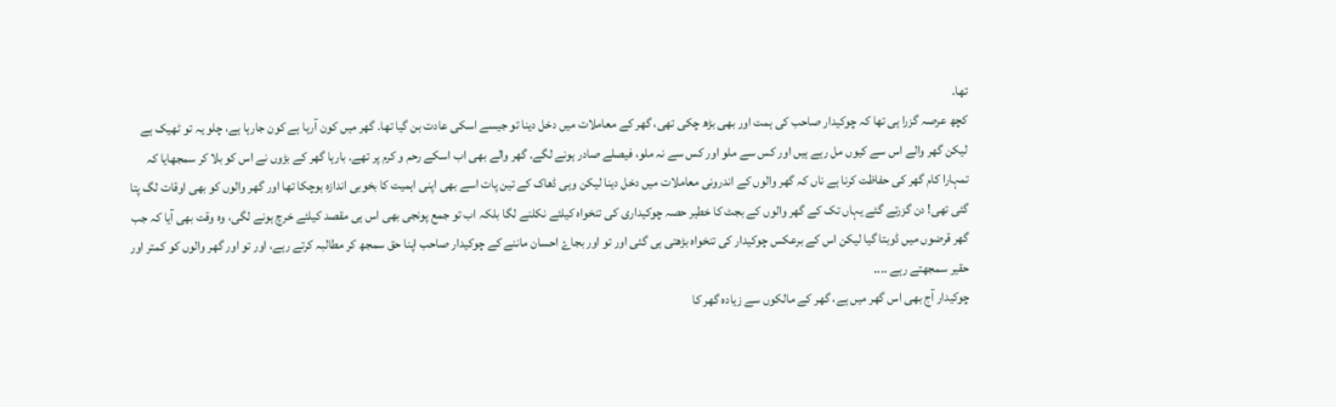تھا.
کچھ عرصہ گزرا ہی تھا کہ چوکیدار صاحب کی ہمت اور بھی بڑھ چکی تھی، گھر کے معاملات میں دخل دینا تو جیسے اسکی عادت بن گیا تھا. گھر میں کون آرہا ہے کون جارہا ہے، چلو یہ تو ٹھیک ہے لیکن گھر والے اس سے کیوں مل رہے ہیں اور کس سے ملو اور کس سے نہ ملو، فیصلے صادر ہونے لگے. گھر والے بھی اب اسکے رحم و کرم پر تھے. بارہا گھر کے بڑوں نے اس کو بلا کر سمجھایا کہ تمہارا کام گھر کی حفاظت کرنا ہے ناں کہ گھر والوں کے اندرونی معاملات میں دخل دینا لیکن وہی ڈھاک کے تین پات اسے بھی اپنی اہمیت کا بخوبی اندازہ ہوچکا تھا اور گھر والوں کو بھی اوقات لگ پتا گئی تھی! دن گزرتے گئے یہاں تک کے گھر والوں کے بجٹ کا خطیر حصہ چوکیداری کی تنخواہ کیلئے نکلنے لگا بلکہ اب تو جمع پونجی بھی اس ہی مقصد کیلئے خرچ ہونے لگی، وہ وقت بھی آیا کہ جب گھر قرضوں میں ڈوبتا گیا لیکن اس کے برعکس چوکیدار کی تنخواہ بڑھتی ہی گئی اور تو اور بجاۓ احسان ماننے کے چوکیدار صاحب اپنا حق سمجھ کر مطالبہ کرتے رہے، اور تو اور گھر والوں کو کمتر اور حقیر سمجھتے رہے ....
چوکیدار آج بھی اس گھر میں ہے، گھر کے مالکوں سے زیادہ گھر کا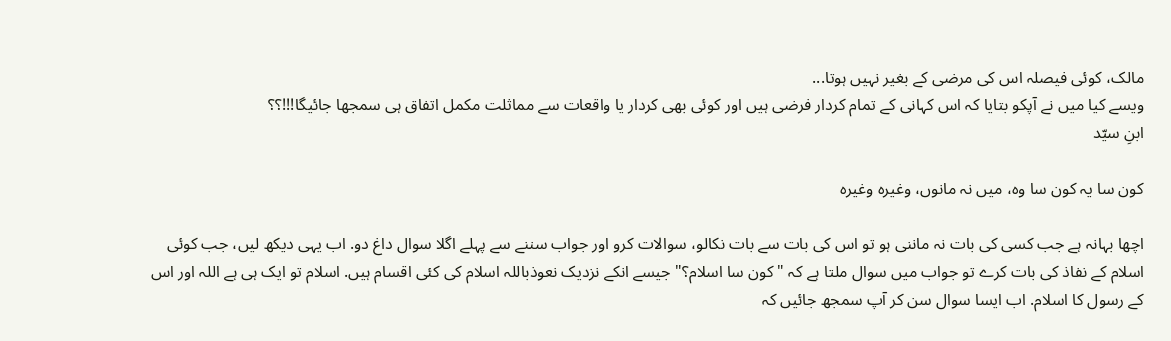مالک، کوئی فیصلہ اس کی مرضی کے بغیر نہیں ہوتا...
ویسے کیا میں نے آپکو بتایا کہ اس کہانی کے تمام کردار فرضی ہیں اور کوئی بھی کردار یا واقعات سے مماثلت مکمل اتفاق ہی سمجھا جائیگا!!!؟؟
ابنِ سیّد

کون سا یہ کون سا وہ، میں نہ مانوں، وغیرہ وغیرہ

اچھا بہانہ ہے جب کسی کی بات نہ ماننی ہو تو اس کی بات سے بات نکالو، سوالات کرو اور جواب سننے سے پہلے اگلا سوال داغ دو. اب یہی دیکھ لیں، جب کوئی اسلام کے نفاذ کی بات کرے تو جواب میں سوال ملتا ہے کہ "کون سا اسلام؟" جیسے انکے نزدیک نعوذباللہ اسلام کی کئی اقسام ہیں. اسلام تو ایک ہی ہے اللہ اور اس کے رسول کا اسلام. اب ایسا سوال سن کر آپ سمجھ جائیں کہ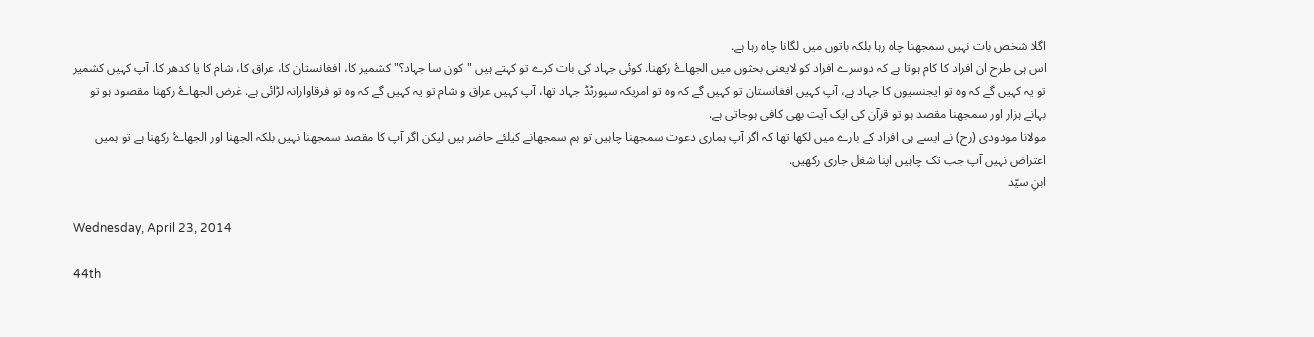اگلا شخص بات نہیں سمجھنا چاہ رہا بلکہ باتوں میں لگانا چاہ رہا ہے.
اس ہی طرح ان افراد کا کام ہوتا ہے کہ دوسرے افراد کو لایعنی بحثوں میں الجھاۓ رکھنا. کوئی جہاد کی بات کرے تو کہتے ہیں "کون سا جہاد؟" کشمیر کا، افغانستان کا، عراق کا، شام کا یا کدھر کا. آپ کہیں کشمیر تو یہ کہیں گے کہ وہ تو ایجنسیوں کا جہاد ہے، آپ کہیں افغانستان تو کہیں گے کہ وہ تو امریکہ سپورٹڈ جہاد تھا، آپ کہیں عراق و شام تو یہ کہیں گے کہ وہ تو فرقاوارانہ لڑائی ہے. غرض الجھاۓ رکھنا مقصود ہو تو بہانے ہزار اور سمجھنا مقصد ہو تو قرآن کی ایک آیت بھی کافی ہوجاتی ہے.
مولانا مودودی (رح) نے ایسے ہی افراد کے بارے میں لکھا تھا کہ اگر آپ ہماری دعوت سمجھنا چاہیں تو ہم سمجھانے کیلئے حاضر ہیں لیکن اگر آپ کا مقصد سمجھنا نہیں بلکہ الجھنا اور الجھاۓ رکھنا ہے تو ہمیں اعتراض نہیں آپ جب تک چاہیں اپنا شغل جاری رکھیں.
ابنِ سیّد

Wednesday, April 23, 2014

44th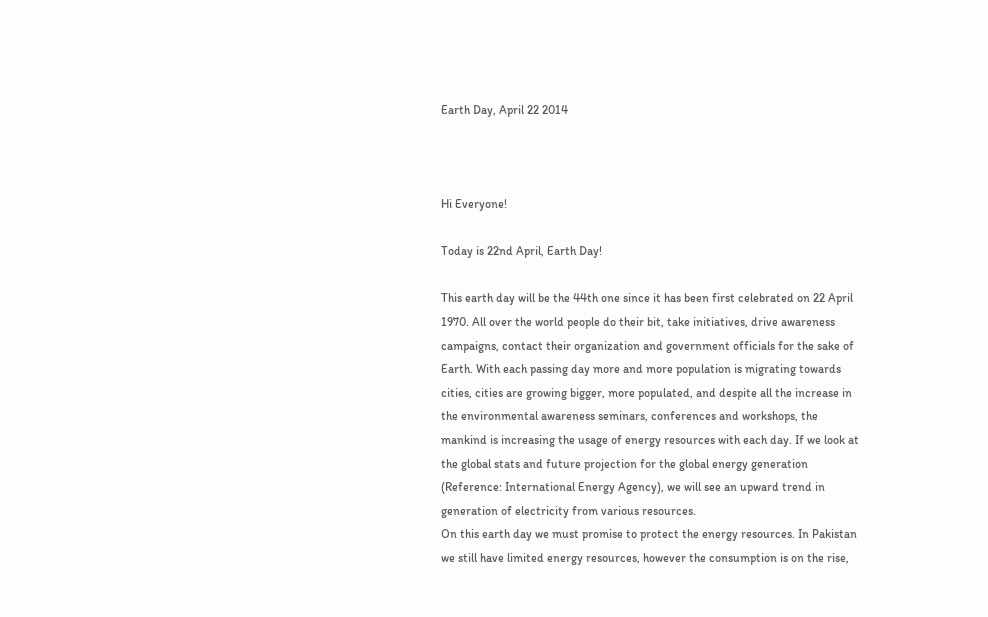Earth Day, April 22 2014



Hi Everyone!

Today is 22nd April, Earth Day!

This earth day will be the 44th one since it has been first celebrated on 22 April 1970. All over the world people do their bit, take initiatives, drive awareness campaigns, contact their organization and government officials for the sake of Earth. With each passing day more and more population is migrating towards cities, cities are growing bigger, more populated, and despite all the increase in the environmental awareness seminars, conferences and workshops, the mankind is increasing the usage of energy resources with each day. If we look at the global stats and future projection for the global energy generation (Reference: International Energy Agency), we will see an upward trend in generation of electricity from various resources.
On this earth day we must promise to protect the energy resources. In Pakistan we still have limited energy resources, however the consumption is on the rise,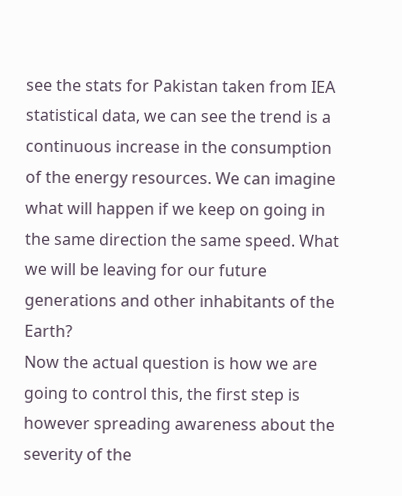see the stats for Pakistan taken from IEA statistical data, we can see the trend is a continuous increase in the consumption of the energy resources. We can imagine what will happen if we keep on going in the same direction the same speed. What we will be leaving for our future generations and other inhabitants of the Earth?
Now the actual question is how we are going to control this, the first step is however spreading awareness about the severity of the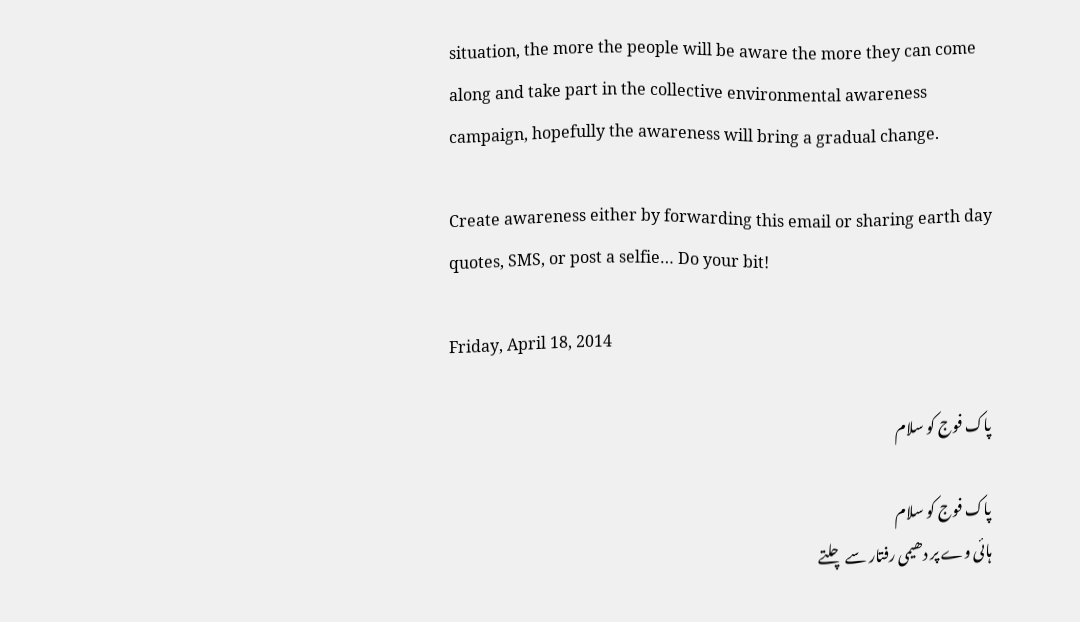situation, the more the people will be aware the more they can come along and take part in the collective environmental awareness campaign, hopefully the awareness will bring a gradual change.

Create awareness either by forwarding this email or sharing earth day quotes, SMS, or post a selfie… Do your bit!

Friday, April 18, 2014

پاک فوج کو سلام

پاک فوج کو سلام
ہائی وے پر دھیمی رفتار سے چلتے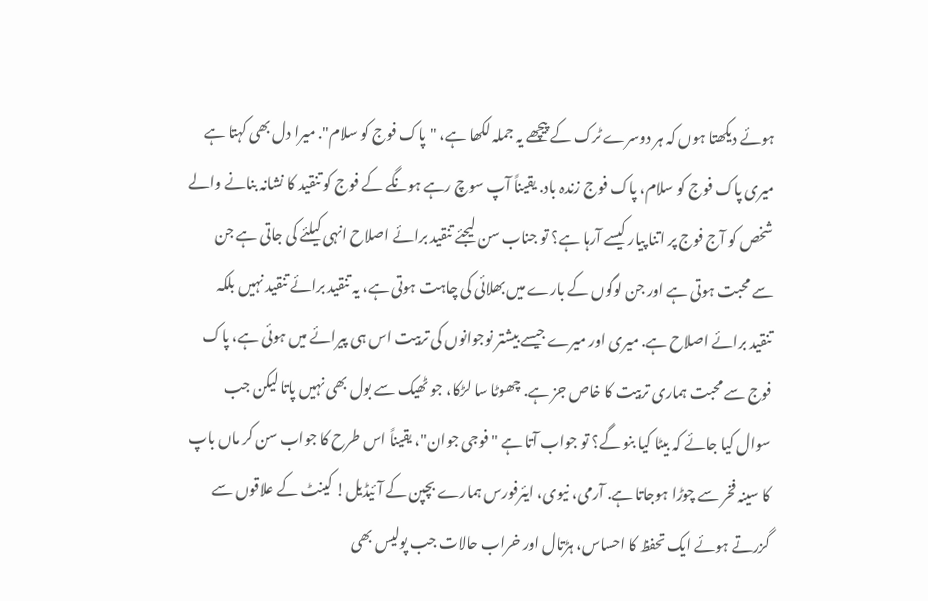ہوئے دیکھتا ہوں کہ ہر دوسرے ٹرک کے پیچھے یہ جملہ لکھا ہے، "پاک فوج کو سلام". میرا دل بھی کہتا ہے میری پاک فوج کو سلام، پاک فوج زندہ باد. یقیناً آپ سوچ رہے ہونگے کے فوج کو تنقید کا نشانہ بنانے والے شخص کو آج فوج پر اتنا پیار کیسے آرہا ہے؟ تو جناب سن لیجئے تنقید برائے اصلاح انہی کیلئے کی جاتی ہے جن سے محبت ہوتی ہے اور جن لوگوں کے بارے میں بھلائی کی چاہت ہوتی ہے، یہ تنقید برائے تنقید نہیں بلکہ تنقید برائے اصلاح ہے. میری اور میرے جیسے بیشتر نوجوانوں کی تربیت اس ہی پیرائے میں ہوئی ہے، پاک فوج سے محبت ہماری تربیت کا خاص جز ہے. چھوٹا سا لڑکا، جو ٹھیک سے بول بھی نہیں پاتا لیکن جب سوال کیا جائے کہ بیٹا کیا بنو گے؟ تو جواب آتا ہے "فوجی جوان"، یقیناً اس طرح کا جواب سن کر ماں باپ کا سینہ فخر سے چوڑا ہوجاتا ہے. آرمی، نیوی، ایئرفورس ہمارے بچپن کے آئیڈیل! کینٹ کے علاقوں سے گزرتے ہوئے ایک تحفظ کا احساس، ہڑتال اور خراب حالات جب پولیس بھی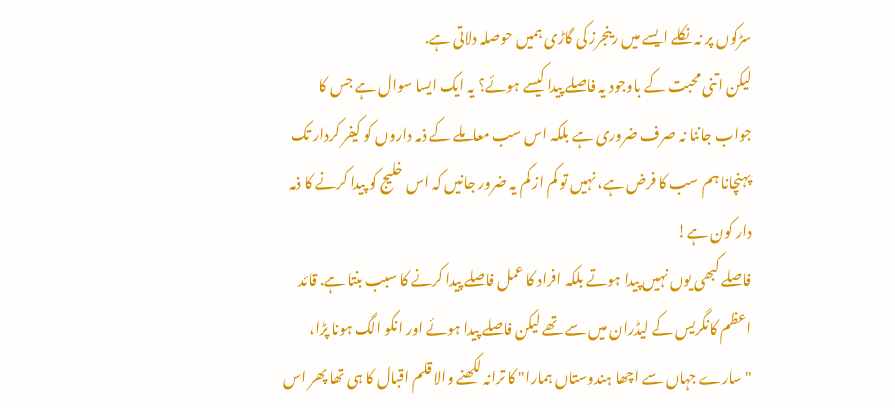سڑکوں پر نہ نکلے ایسے میں رینجرز کی گاڑی ہمیں حوصلہ دلاتی ہے.
لیکن اتنی محبت کے باوجود یہ فاصلے پیدا کیسے ہوئے؟ یہ ایک ایسا سوال ہے جس کا جواب جاننا نہ صرف ضروری ہے بلکہ اس سب معاملے کے ذمہ داروں کو کیفر کردار تک پہنچانا ہم سب کا فرض ہے، نہیں تو کم از کم یہ ضرور جانیں کہ اس خلیج کو پیدا کرنے کا ذمہ دار کون ہے!
فاصلے کبھی یوں نہیں پیدا ہوتے بلکہ افراد کا عمل فاصلے پیدا کرنے کا سبب بنتا ہے. قائد اعظم کانگریس کے لیڈران میں سے تھے لیکن فاصلے پیدا ہوئے اور انکو الگ ہونا پڑا، "سارے جہاں سے اچھا ہندوستاں ہمارا" کا ترانہ لکھنے والا قلم اقبال کا ہی تھا پھر اس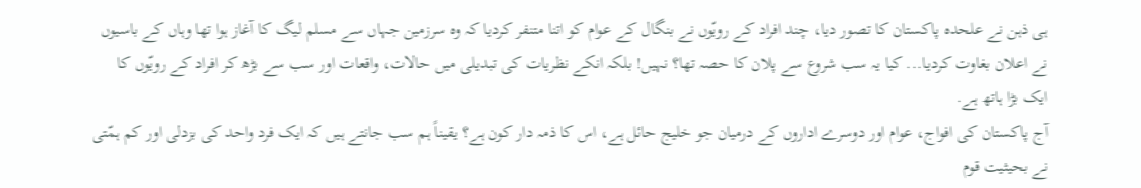ہی ذہن نے علحدہ پاکستان کا تصور دیا، چند افراد کے رویّوں نے بنگال کے عوام کو اتنا متنفر کردیا کہ وہ سرزمین جہاں سے مسلم لیگ کا آغاز ہوا تھا وہاں کے باسیوں نے اعلان بغاوت کردیا... کیا یہ سب شروع سے پلان کا حصہ تھا؟ نہیں! بلکہ انکے نظریات کی تبدیلی میں حالات، واقعات اور سب سے بڑھ کر افراد کے رویّوں کا ایک بڑا ہاتھ ہے.
آج پاکستان کی افواج، عوام اور دوسرے اداروں کے درمیان جو خلیج حائل ہے، اس کا ذمہ دار کون ہے؟ یقیناً ہم سب جانتے ہیں کہ ایک فرد واحد کی بزدلی اور کم ہمّتی نے بحیثیت قوم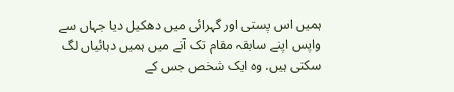ہمیں اس پستی اور گہرائی میں دھکیل دیا جہاں سے واپس اپنے سابقہ مقام تک آنے میں ہمیں دہائیاں لگ سکتی ہیں. وہ ایک شخص جس کے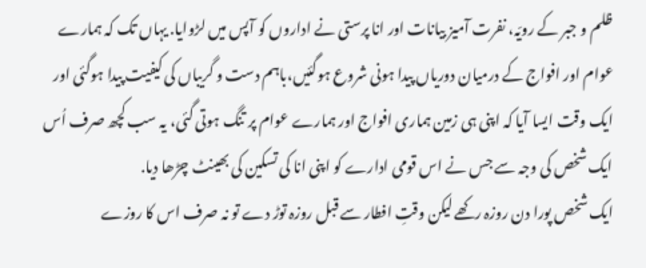ظلم و جبر کے رویّہ، نفرت آمیز بیانات اور انا پرستی نے اداروں کو آپس میں لڑوایا. یہاں تک کہ ہمارے عوام اور افواج کے درمیان دوریاں پیدا ہونی شروع ہوگئیں،باہم دست و گریباں کی کیفیت پیدا ہوگئی اور ایک وقت ایسا آیا کہ اپنی ہی زمین ہماری افواج اور ہمارے عوام پر تنگ ہوتی گئی، یہ سب کچھ صرف اُس ایک شخص کی وجہ سے جس نے اس قومی ادارے کو اپنی انا کی تسکین کی بھینٹ چڑھا دیا.
ایک شخص پورا دن روزہ رکھے لیکن وقتِ افطار سے قبل روزہ توڑ دے تو نہ صرف اس کا روزے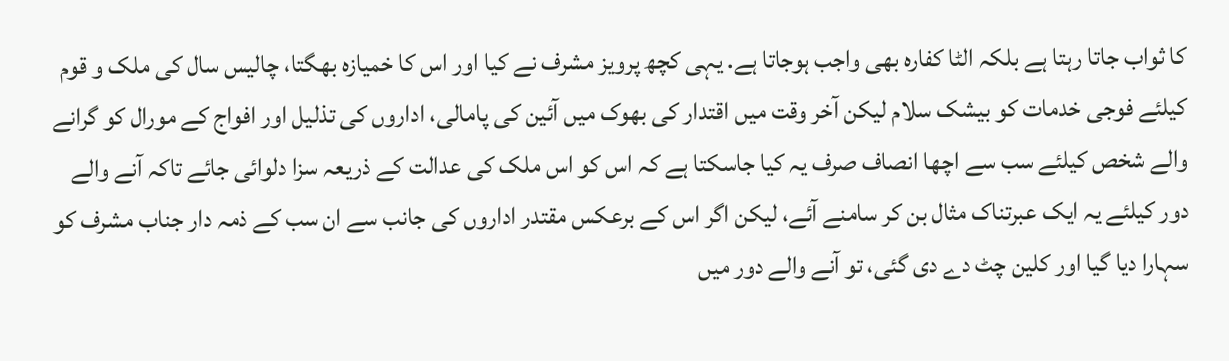کا ثواب جاتا رہتا ہے بلکہ الٹا کفارہ بھی واجب ہوجاتا ہے. یہی کچھ پرویز مشرف نے کیا اور اس کا خمیازہ بھگتا، چالیس سال کی ملک و قوم کیلئے فوجی خدمات کو بیشک سلام لیکن آخر وقت میں اقتدار کی بھوک میں آئین کی پامالی، اداروں کی تذلیل اور افواج کے مورال کو گرانے والے شخص کیلئے سب سے اچھا انصاف صرف یہ کیا جاسکتا ہے کہ اس کو اس ملک کی عدالت کے ذریعہ سزا دلوائی جائے تاکہ آنے والے دور کیلئے یہ ایک عبرتناک مثال بن کر سامنے آئے، لیکن اگر اس کے برعکس مقتدر اداروں کی جانب سے ان سب کے ذمہ دار جناب مشرف کو سہارا دیا گیا اور کلین چٹ دے دی گئی، تو آنے والے دور میں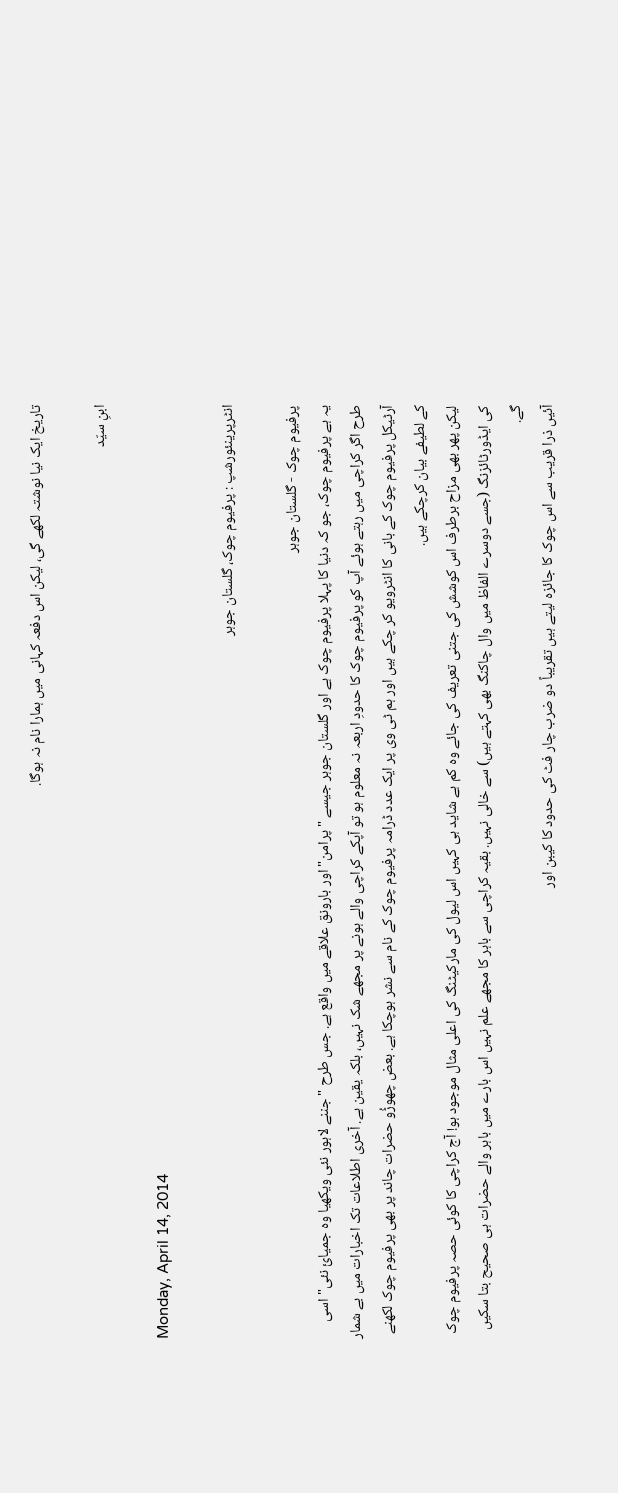تاریخ ایک نیا نوشتہ لکھے گی، لیکن اس دفعہ کہانی میں ہمارا نام نہ ہوگا.

ابنِ سیّد

Monday, April 14, 2014

انٹرپرینئورشپ : پرفیوم چوک، گلستان جوہر

پرفیوم چوک - گلستان جوہر
یہ ہے پرفیوم چوک، جو کہ دنیا کا پہلا پرفیوم چوک ہے اور گلستان جوہر جیسے "پرامن" اور بارونق علاقے میں واقع ہے. جس طرح "جننے لاہور نئی ویکھیا وہ جمیائ نئی" اسی طرح اگر کراچی میں رہتے ہوئے آپ کو پرفیوم چوک کا حدودِ اربعہ نہ معلوم ہو تو آپکے کراچی والے ہونے پر مجھے شک نہیں، بلکہ یقین ہے. آخری اطلاعات تک اخبارات میں بے شمار آرٹیکل پرفیوم چوک کے بانی کا انٹرویو کر چکے ہیں اور ہم ٹی وی پر ایک عدد ڈرامہ پرفیوم چوک کے نام سے نشر ہوچکا ہے. بعض چھوڑُو حضرات چاند پر بھی پرفیوم چوک لکھنے کے لطیفے بیان کرچکے ہیں.
لیکن پھر بھی مزاح برطرف اس کوشش کی جتنی تعریف کی جائے وہ کم ہے شاید ہی کہیں اس لیول کی مارکیٹنگ کی اعلی مثال موجود ہو! آج کراچی کا کوئی حصہ پرفیوم چوک کی ایڈورٹائزنگ (جسے دوسرے الفاظ میں وال چاکنگ بھی کہتے ہیں) سے خالی نہیں. بقیہ کراچی سے باہر کا مجھے علم نہیں اس بارے میں باہر والے حضرات ہی صحیح بتا سکیں گے.
آئیں ذرا قریب سے اس چوک کا جائزہ لیتے ہیں تقریباً دو ضرب چار فٹ کی حدود کا کیبن اور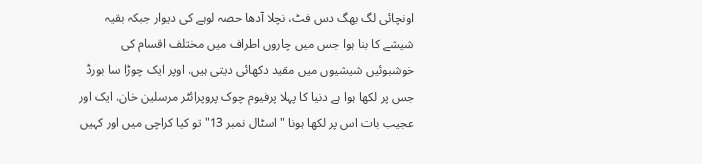اونچائی لگ بھگ دس فٹ، نچلا آدھا حصہ لوہے کی دیوار جبکہ بقیہ شیشے کا بنا ہوا جس میں چاروں اطراف میں مختلف اقسام کی خوشبوئیں شیشیوں میں مقید دکھائی دیتی ہیں. اوپر ایک چوڑا سا بورڈ جس پر لکھا ہوا ہے دنیا کا پہلا پرفیوم چوک پروپرائٹر مرسلین خان. ایک اور عجیب بات اس پر لکھا ہونا "اسٹال نمبر 13" تو کیا کراچی میں اور کہیں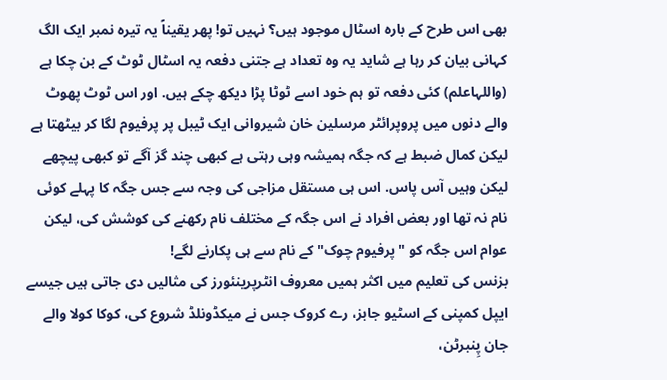بھی اس طرح کے بارہ اسٹال موجود ہیں؟ نہیں تو! پھر یقیناً یہ تیرہ نمبر ایک الگ کہانی بیان کر رہا ہے شاید یہ وہ تعداد ہے جتنی دفعہ یہ اسٹال ٹوٹ کے بن چکا ہے (واللہاعلم) کئی دفعہ تو ہم خود اسے ٹوٹا پڑا دیکھ چکے ہیں. اور اس ٹوٹ پھوٹ والے دنوں میں پروپرائٹر مرسلین خان شیروانی ایک ٹیبل پر پرفیوم لگا کر بیٹھتا ہے لیکن کمال ضبط ہے کہ جگہ ہمیشہ وہی رہتی ہے کبھی چند گز آگے تو کبھی پیچھے لیکن وہیں آس پاس. اس ہی مستقل مزاجی کی وجہ سے جس جگہ کا پہلے کوئی نام نہ تھا اور بعض افراد نے اس جگہ کے مختلف نام رکھنے کی کوشش کی، لیکن عوام اس جگہ کو "پرفیوم چوک" کے نام سے ہی پکارنے لگے!
بزنس کی تعلیم میں اکثر ہمیں معروف انٹرپرینئورز کی مثالیں دی جاتی ہیں جیسے ایپل کمپنی کے اسٹیو جابز، رے کروک جس نے میکڈونلڈ شروع کی، کوکا کولا والے جان پِنبرٹن،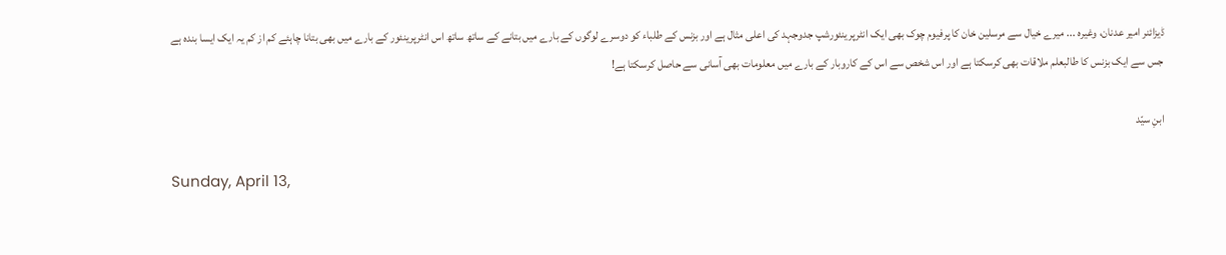ڈیزائنر امیر عدنان، وغیرہ ... میرے خیال سے مرسلین خان کا پرفیوم چوک بھی ایک انٹرپرینئورشپ جدوجہد کی اعلی مثال ہے اور بزنس کے طلباء کو دوسرے لوگوں کے بارے میں بتانے کے ساتھ ساتھ اس انٹرپرینئور کے بارے میں بھی بتانا چاہئے کم از کم یہ ایک ایسا بندہ ہے جس سے ایک بزنس کا طالبعلم ملاقات بھی کرسکتا ہے اور اس شخص سے اس کے کاروبار کے بارے میں معلومات بھی آسانی سے حاصل کرسکتا ہے!

ابنِ سیّد

Sunday, April 13,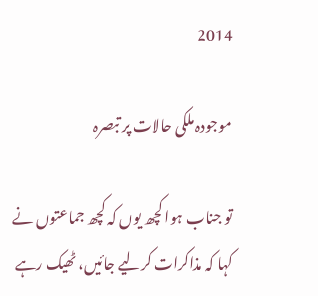2014

موجودہ ملکی حالات پر تبصرہ

تو جناب ہوا کچھ یوں کہ کچھ جماعتوں نے کہا کہ مذاکرات کرلیے جائیں، ٹھیک رہے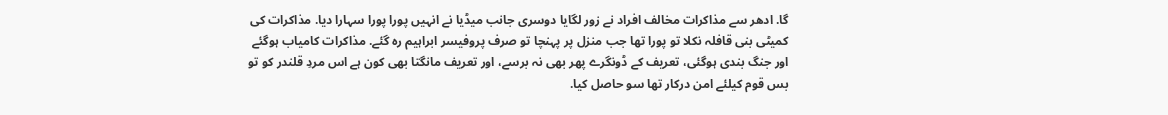گا. ادھر سے مذاکرات مخالف افراد نے زور لگایا دوسری جانب میڈیا نے انہیں پورا پورا سہارا دیا. مذاکرات کی کمیٹی بنی قافلہ نکلا تو پورا تھا جب منزل پر پہنچا تو صرف پروفیسر ابراہیم رہ گئے. مذاکرات کامیاب ہوگئے اور جنگ بندی ہوگئی، تعریف کے ڈونگرے پھر بھی نہ برسے، اور تعریف مانگتا بھی کون ہے اس مردِ قلندر کو تو بس قوم کیلئے امن درکار تھا سو حاصل کیا.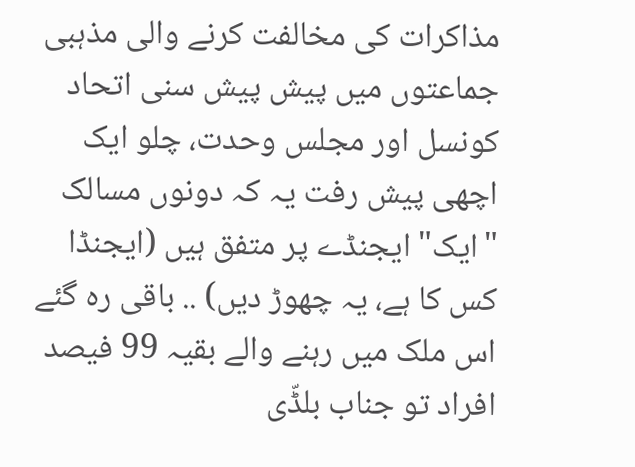مذاکرات کی مخالفت کرنے والی مذہبی جماعتوں میں پیش پیش سنی اتحاد کونسل اور مجلس وحدت، چلو ایک اچھی پیش رفت یہ کہ دونوں مسالک "ایک" ایجنڈے پر متفق ہیں (ایجنڈا کس کا ہے، یہ چھوڑ دیں) .. باقی رہ گئے اس ملک میں رہنے والے بقیہ 99 فیصد افراد تو جناب بلڈّی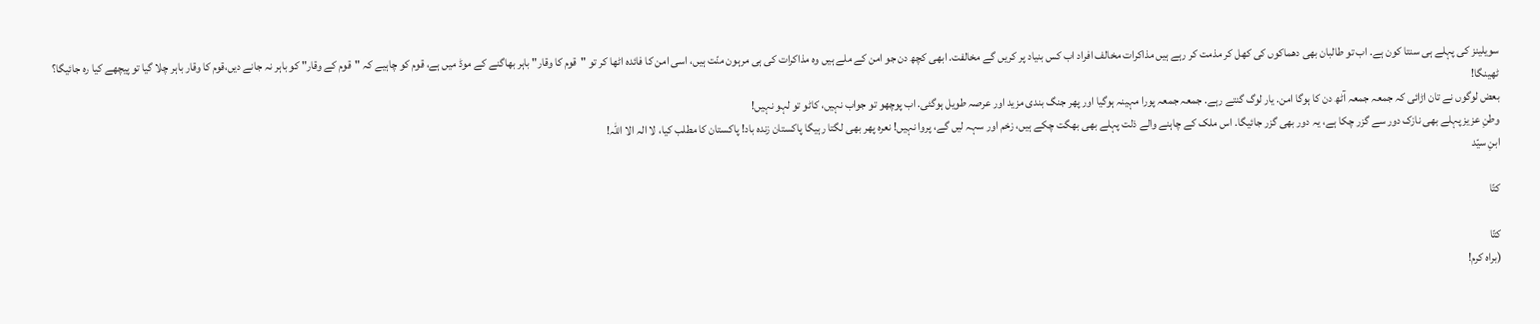سویلینز کی پہلے ہی سنتا کون ہے. اب تو طالبان بھی دھماکوں کی کھل کر مذمت کر رہے ہیں مذاکرات مخالف افراد اب کس بنیاد پر کریں گے مخالفت. ابھی کچھ دن جو امن کے ملے ہیں وہ مذاکرات کی ہی مرہون منّت ہیں، اسی امن کا فائدہ اٹھا کر تو "قوم کا وقار" باہر بھاگنے کے موڈ میں ہے، قوم کو چاہیے کہ "قوم کے وقار" کو باہر نہ جانے دیں،قوم کا وقار باہر چلا گیا تو پیچھے کیا رہ جائیگا؟ ٹھینگا!
بعض لوگوں نے تان اڑائی کہ جمعہ جمعہ آٹھ دن کا ہوگا امن. یار لوگ گنتے رہے. جمعہ جمعہ پورا مہینہ ہوگیا اور پھر جنگ بندی مزید اور عرصہ طویل ہوگئی. اب پوچھو تو جواب نہیں، کاٹو تو لہو نہیں!
وطنِ عزیز پہلے بھی نازک دور سے گزر چکا ہے، یہ دور بھی گزر جائیگا. اس ملک کے چاہنے والے ذلت پہلے بھی بھگت چکے ہیں، زخم اور سہہ لیں گے، پروا نہیں! نعرہ پھر بھی لگتا رہیگا پاکستان زندہ باد! پاکستان کا مطلب کیا، لا الہ الا اللہ!
ابنِ سیّد

کتّا

کتّا
(براہ کرم!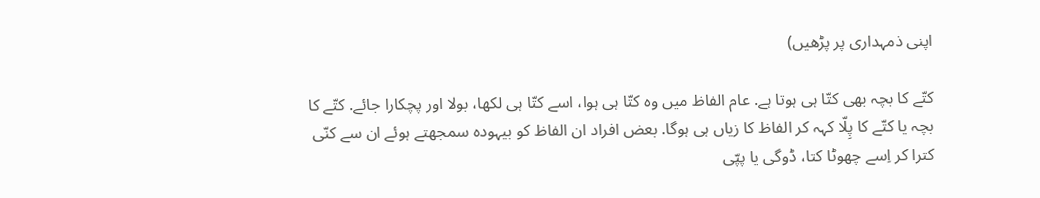اپنی ذمہداری پر پڑھیں)

کتّے کا بچہ بھی کتّا ہی ہوتا ہے. عام الفاظ میں وہ کتّا ہی ہوا، اسے کتّا ہی لکھا، بولا اور پچکارا جائے. کتّے کا بچہ یا کتّے کا پِلّا کہہ کر الفاظ کا زیاں ہی ہوگا. بعض افراد ان الفاظ کو بیہودہ سمجھتے ہوئے ان سے کنّی کترا کر اِسے چھوٹا کتا، ڈوگی یا پپّی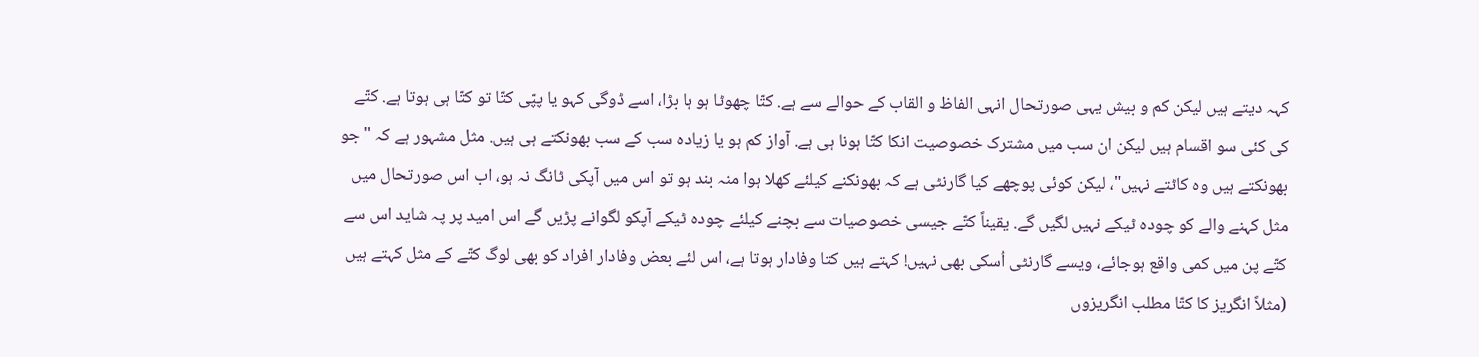کہہ دیتے ہیں لیکن کم و بیش یہی صورتحال انہی الفاظ و القاب کے حوالے سے ہے. کتّا چھوٹا ہو ہا بڑا، اسے ڈوگی کہو یا پپّی کتّا تو کتّا ہی ہوتا ہے. کتّے کی کئی سو اقسام ہیں لیکن ان سب میں مشترک خصوصیت انکا کتّا ہونا ہی ہے. آواز کم ہو یا زیادہ سب کے سب بھونکتے ہی ہیں. مثل مشہور ہے کہ "جو بھونکتے ہیں وہ کاٹتے نہیں"، لیکن کوئی پوچھے کیا گارنٹی ہے کہ بھونکنے کیلئے کھلا ہوا منہ بند ہو تو اس میں آپکی ٹانگ نہ ہو، اب اس صورتحال میں مثل کہنے والے کو چودہ ٹیکے نہیں لگیں گے. یقیناً کتّے جیسی خصوصیات سے بچنے کیلئے چودہ ٹیکے آپکو لگوانے پڑیں گے اس امید پر پہ شاید اس سے کتّے پن میں کمی واقع ہوجائے، ویسے گارنٹی اُسکی بھی نہیں! کہتے ہیں کتا وفادار ہوتا ہے، اس لئے بعض وفادار افراد کو بھی لوگ کتّے کے مثل کہتے ہیں (مثلاً انگریز کا کتّا مطلب انگریزوں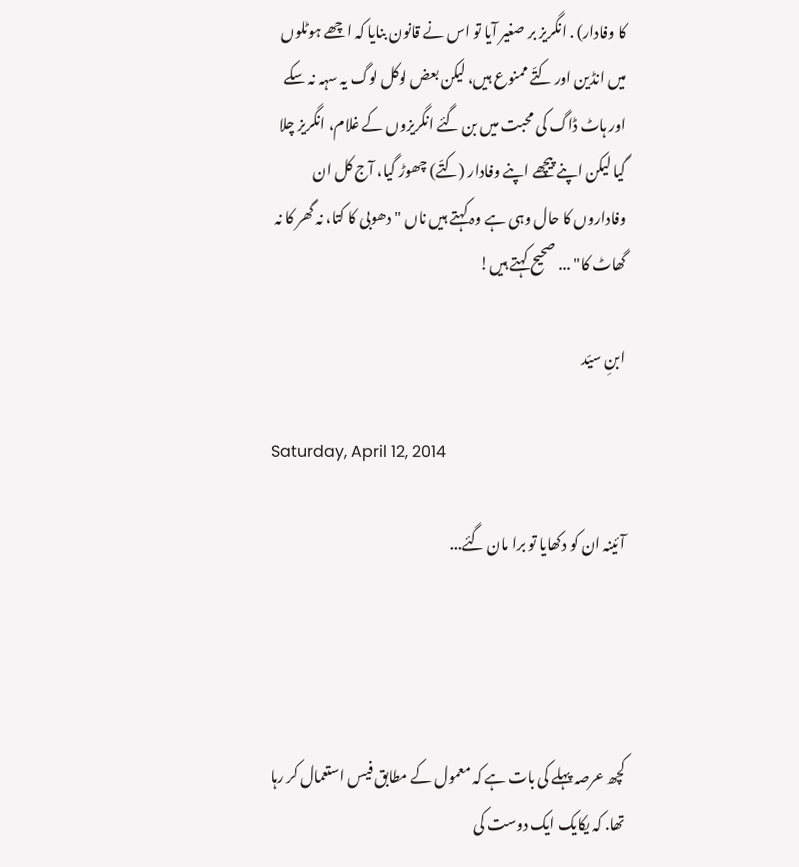کا وفادار) . انگریز بر صغیر آیا تو اس نے قانون بنایا کہ اچھے ہوٹلوں میں انڈین اور کتّے ممنوع ہیں، لیکن بعض لوکل لوگ یہ سہہ نہ سکے اور ہاٹ ڈاگ کی محبت میں بن گئے انگریزوں کے غلام، انگریز چلا گیا لیکن اپنے پیچھے اپنے وفادار (کتّے) چھوڑ گیا، آج کل ان وفاداروں کا حال وہی ہے وہ کہتے ہیں ناں "دھوبی کا کتا، نہ گھر کا نہ گھاٹ کا" ... صحیح کہتے ہیں!

ابنِ سیّد

Saturday, April 12, 2014

آئینہ ان کو دکھایا تو برا مان گئے...




کچھ عرصہ پہلے کی بات ہے کہ معمول کے مطابق فیس استعمال کر رہا تھا. کہ یکایک ایک دوست کی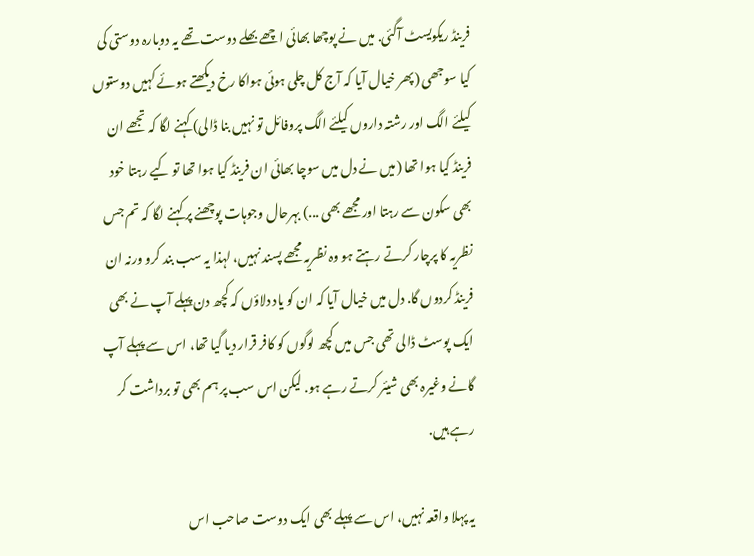فرینڈ ریکویسٹ آگئی. میں نے پوچھا بھائی اچھے بھلے دوست تھے یہ دوبارہ دوستی کی کیا سوجھی (پھر خیال آیا کہ آج کل چلی ہوئی ہواکا رخ دیکھتے ہوئے کہیں دوستوں کیلئے الگ اور رشتہ داروں کیلئے الگ پروفائل تو نہیں بنا ڈالی) کہنے لگا کہ تجھے ان فرینڈ کیا ہوا تھا (میں نے دل میں سوچا بھائی ان فرینڈ کیا ہوا تھا تو کیے رہتا خود بھی سکون سے رہتا اور مجھے بھی ...) بہرحال وجوہات پوچھنے پر کہنے لگا کہ تم جس نظریہ کا پرچار کرتے رہتے ہو وہ نظریہ مجھے پسند نہیں، لہذا یہ سب بند کرو ورنہ ان فرینڈ کردوں گا. دل میں خیال آیا کہ ان کو یاد دلاؤں کہ کچھ دن پہلے آپ نے بھی ایک پوسٹ ڈالی تھی جس میں کچھ لوگوں کو کافر قرار دیا گیا تھا، اس سے پہلے آپ گانے وغیرہ بھی شیئر کرتے رہے ہو. لیکن اس سب پر ہم بھی تو برداشت کر رہے ہیں.

یہ پہلا واقعہ نہیں، اس سے پہلے بھی ایک دوست صاحب اس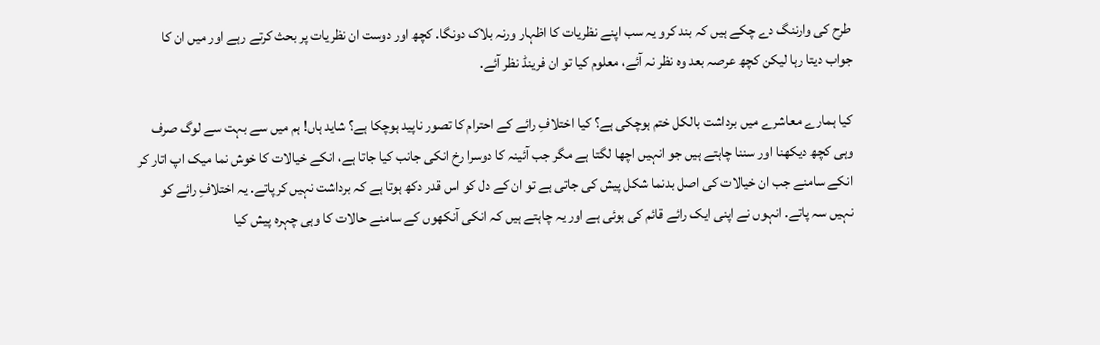طرح کی وارننگ دے چکے ہیں کہ بند کرو یہ سب اپنے نظریات کا اظہار ورنہ بلاک دونگا. کچھ اور دوست ان نظریات پر بحث کرتے رہے اور میں ان کا جواب دیتا رہا لیکن کچھ عرصہ بعد وہ نظر نہ آئے، معلوم کیا تو ان فرینڈ نظر آئے.

کیا ہمارے معاشرے میں برداشت بالکل ختم ہوچکی ہے؟ کیا اختلافِ رائے کے احترام کا تصور ناپید ہوچکا ہے؟ شاید ہاں! ہم میں سے بہت سے لوگ صرف وہی کچھ دیکھنا اور سننا چاہتے ہیں جو انہیں اچھا لگتا ہے مگر جب آئینہ کا دوسرا رخ انکی جانب کیا جاتا ہے، انکے خیالات کا خوش نما میک اپ اتار کر انکے سامنے جب ان خیالات کی اصل بدنما شکل پیش کی جاتی ہے تو ان کے دل کو اس قدر دکھ ہوتا ہے کہ برداشت نہیں کرپاتے. یہ اختلافِ رائے کو نہیں سہ پاتے. انہوں نے اپنی ایک رائے قائم کی ہوئی ہے اور یہ چاہتے ہیں کہ انکی آنکھوں کے سامنے حالات کا وہی چہرہ پیش کیا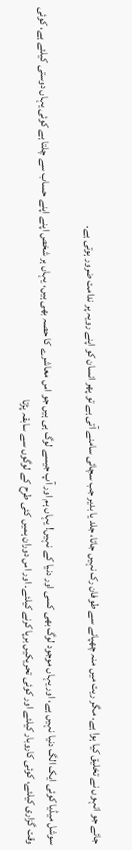جائے جو انہوں نے تخلیق کیا ہوا ہے. مگر ریت میں منہ چھپانے سے طوفان رک نہیں جاتا، جلد یا بدیر جب سچائی سامنے آتی ہے تو پھر انسان کو اپنے رویہ پر ندامت ضرور ہوتی ہے.

سوشل میڈیا کوئی ایک الگ دنیا نہیں ہے، اور یہاں موجود لوگ بھی کسی اور دنیا کے نہیں! یہاں ہم اور آپ جیسے لوگ ہی ہیں جو اس معاشرے کا حصہ بھی ہیں، یہاں ہر شخص اپنے اپنے حساب سے چلتا ہے کوئی یہاں دوستی کیلئے ہے، کوئی وقت گزاری کیلئے، کوئی کاروبار کیلئے اور کوئی تحریکیں برپا کرنے کیلئے. اور اس دوران ہمیں کئی طرح کے لوگوں سے سابقہ پڑتا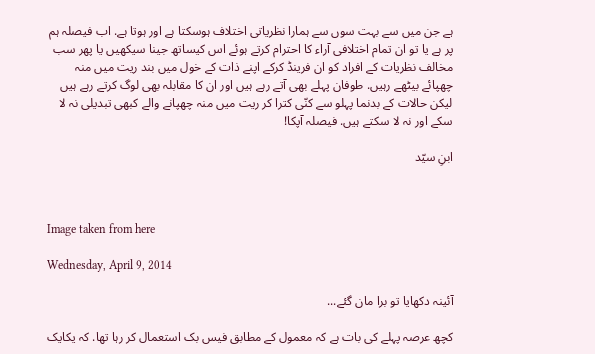ہے جن میں سے بہت سوں سے ہمارا نظریاتی اختلاف ہوسکتا ہے اور ہوتا ہے. اب فیصلہ ہم پر ہے یا تو ان تمام اختلافی آراء کا احترام کرتے ہوئے اس کیساتھ جینا سیکھیں یا پھر سب مخالف نظریات کے افراد کو ان فرینڈ کرکے اپنے ذات کے خول میں بند ریت میں منہ چھپائے بیٹھے رہیں. طوفان پہلے بھی آتے رہے ہیں اور ان کا مقابلہ بھی لوگ کرتے رہے ہیں لیکن حالات کے بدنما پہلو سے کنّی کترا کر ریت میں منہ چھپانے والے کبھی تبدیلی نہ لا سکے اور نہ لا سکتے ہیں. فیصلہ آپکا!

ابنِ سیّد



Image taken from here

Wednesday, April 9, 2014

آئینہ دکھایا تو برا مان گئے...

کچھ عرصہ پہلے کی بات ہے کہ معمول کے مطابق فیس بک استعمال کر رہا تھا. کہ یکایک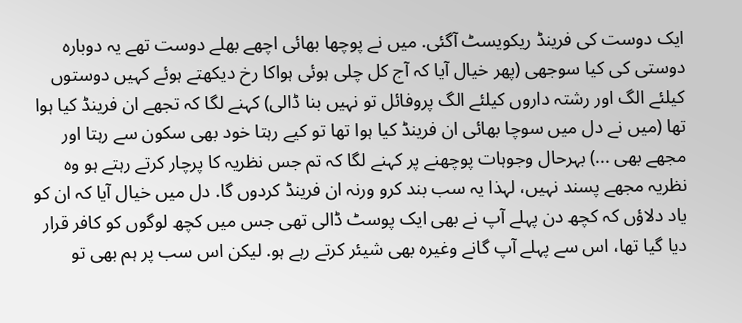ایک دوست کی فرینڈ ریکویسٹ آگئی. میں نے پوچھا بھائی اچھے بھلے دوست تھے یہ دوبارہ دوستی کی کیا سوجھی (پھر خیال آیا کہ آج کل چلی ہوئی ہواکا رخ دیکھتے ہوئے کہیں دوستوں کیلئے الگ اور رشتہ داروں کیلئے الگ پروفائل تو نہیں بنا ڈالی) کہنے لگا کہ تجھے ان فرینڈ کیا ہوا تھا (میں نے دل میں سوچا بھائی ان فرینڈ کیا ہوا تھا تو کیے رہتا خود بھی سکون سے رہتا اور مجھے بھی ...) بہرحال وجوہات پوچھنے پر کہنے لگا کہ تم جس نظریہ کا پرچار کرتے رہتے ہو وہ نظریہ مجھے پسند نہیں، لہذا یہ سب بند کرو ورنہ ان فرینڈ کردوں گا. دل میں خیال آیا کہ ان کو یاد دلاؤں کہ کچھ دن پہلے آپ نے بھی ایک پوسٹ ڈالی تھی جس میں کچھ لوگوں کو کافر قرار دیا گیا تھا، اس سے پہلے آپ گانے وغیرہ بھی شیئر کرتے رہے ہو. لیکن اس سب پر ہم بھی تو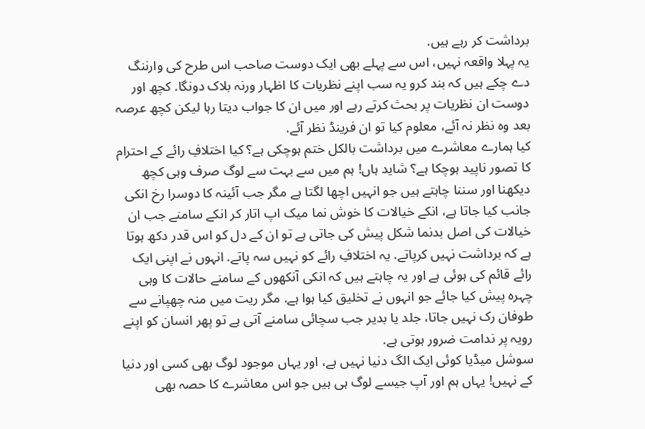برداشت کر رہے ہیں.
یہ پہلا واقعہ نہیں، اس سے پہلے بھی ایک دوست صاحب اس طرح کی وارننگ دے چکے ہیں کہ بند کرو یہ سب اپنے نظریات کا اظہار ورنہ بلاک دونگا. کچھ اور دوست ان نظریات پر بحث کرتے رہے اور میں ان کا جواب دیتا رہا لیکن کچھ عرصہ بعد وہ نظر نہ آئے، معلوم کیا تو ان فرینڈ نظر آئے.
کیا ہمارے معاشرے میں برداشت بالکل ختم ہوچکی ہے؟ کیا اختلافِ رائے کے احترام کا تصور ناپید ہوچکا ہے؟ شاید ہاں! ہم میں سے بہت سے لوگ صرف وہی کچھ دیکھنا اور سننا چاہتے ہیں جو انہیں اچھا لگتا ہے مگر جب آئینہ کا دوسرا رخ انکی جانب کیا جاتا ہے، انکے خیالات کا خوش نما میک اپ اتار کر انکے سامنے جب ان خیالات کی اصل بدنما شکل پیش کی جاتی ہے تو ان کے دل کو اس قدر دکھ ہوتا ہے کہ برداشت نہیں کرپاتے. یہ اختلافِ رائے کو نہیں سہ پاتے. انہوں نے اپنی ایک رائے قائم کی ہوئی ہے اور یہ چاہتے ہیں کہ انکی آنکھوں کے سامنے حالات کا وہی چہرہ پیش کیا جائے جو انہوں نے تخلیق کیا ہوا ہے. مگر ریت میں منہ چھپانے سے طوفان رک نہیں جاتا، جلد یا بدیر جب سچائی سامنے آتی ہے تو پھر انسان کو اپنے رویہ پر ندامت ضرور ہوتی ہے.
سوشل میڈیا کوئی ایک الگ دنیا نہیں ہے، اور یہاں موجود لوگ بھی کسی اور دنیا کے نہیں! یہاں ہم اور آپ جیسے لوگ ہی ہیں جو اس معاشرے کا حصہ بھی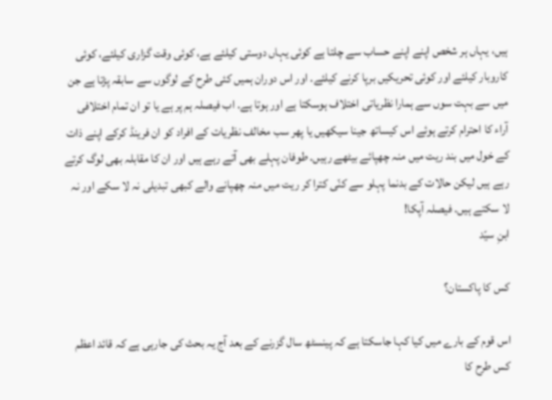ہیں، یہاں ہر شخص اپنے اپنے حساب سے چلتا ہے کوئی یہاں دوستی کیلئے ہے، کوئی وقت گزاری کیلئے، کوئی کاروبار کیلئے اور کوئی تحریکیں برپا کرنے کیلئے. اور اس دوران ہمیں کئی طرح کے لوگوں سے سابقہ پڑتا ہے جن میں سے بہت سوں سے ہمارا نظریاتی اختلاف ہوسکتا ہے اور ہوتا ہے. اب فیصلہ ہم پر ہے یا تو ان تمام اختلافی آراء کا احترام کرتے ہوئے اس کیساتھ جینا سیکھیں یا پھر سب مخالف نظریات کے افراد کو ان فرینڈ کرکے اپنے ذات کے خول میں بند ریت میں منہ چھپائے بیٹھے رہیں. طوفان پہلے بھی آتے رہے ہیں اور ان کا مقابلہ بھی لوگ کرتے رہے ہیں لیکن حالات کے بدنما پہلو سے کنّی کترا کر ریت میں منہ چھپانے والے کبھی تبدیلی نہ لا سکے اور نہ لا سکتے ہیں. فیصلہ آپکا!
ابنِ سیّد

کس کا پاکستان؟

اس قوم کے بارے میں کیا کہا جاسکتا ہے کہ پینسٹھ سال گزرنے کے بعد آج یہ بحث کی جارہی ہے کہ قائد اعظم کس طرح کا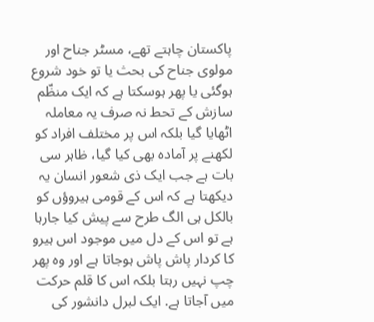پاکستان چاہتے تھے، مسٹر جناح اور مولوی جناح کی بحث یا تو خود شروع ہوگئی یا پھر ہوسکتا ہے کہ ایک منظّم سازش کے تحط نہ صرف یہ معاملہ اٹھایا گیا بلکہ اس پر مختلف افراد کو لکھنے پر آمادہ بھی کیا گیا، ظاہر سی بات ہے جب ایک ذی شعور انسان یہ دیکھتا ہے کہ اس کے قومی ہیروؤں کو بالکل ہی الگ طرح سے پیش کیا جارہا ہے تو اس کے دل میں موجود اس ہیرو کا کردار پاش پاش ہوجاتا ہے اور وہ پھر چپ نہیں رہتا بلکہ اس کا قلم حرکت میں آجاتا ہے. ایک لبرل دانشور کی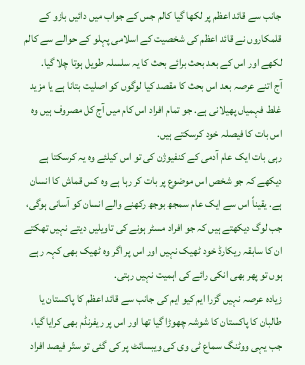جانب سے قائد اعظم پر لکھا گیا کالم جس کے جواب میں دائیں بازو کے قلمکاروں نے قائد اعظم کی شخصیت کے اسلامی پہلو کے حوالے سے کالم لکھے اور اس کے بعد بحث برائے بحث کا یہ سلسلہ طویل ہوتا چلا گیا.
آج اتنے عرصہ بعد اس بحث کا مقصد کیا لوگوں کو اصلیت بتانا ہے یا مزید غلط فہمیاں پھیلانی ہے. جو تمام افراد اس کام میں آج کل مصروف ہیں وہ اس بات کا فیصلہ خود کرسکتے ہیں.
رہی بات ایک عام آدمی کے کنفیوژن کی تو اس کیلئے وہ یہ کرسکتا ہے دیکھے کہ جو شخص اس موضوع پر بات کر رہا ہے وہ کس قماش کا انسان ہے. یقیناً اس سے ایک عام سمجھ بوجھ رکھنے والے انسان کو آسانی ہوگی، جب لوگ دیکھتے ہیں کہ جو افراد مسٹر ہونے کی تاویلیں دیتے نہیں تھکتے ان کا سابقہ ریکارڈ خود ٹھیک نہیں اور اس پر اگر وہ ٹھیک بھی کہہ رہے ہوں تو پھر بھی انکی رائے کی اہمیت نہیں رہتی.
زیادہ عرصہ نہیں گزرا ایم کیو ایم کی جانب سے قائد اعظم کا پاکستان یا طالبان کا پاکستان کا شوشہ چھوڑا گیا تھا اور اس پر ریفرنڈم بھی کرایا گیا، جب یہی ووٹنگ سماع ٹی وی کی ویبسائٹ پر کی گئی تو ستّر فیصد افراد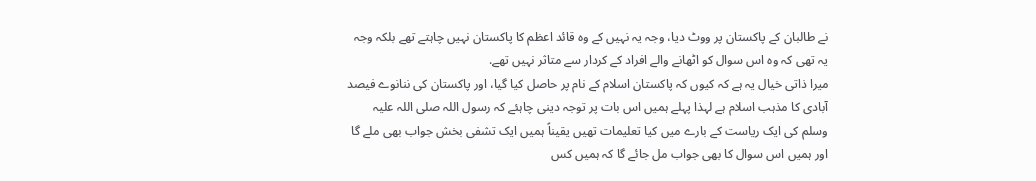نے طالبان کے پاکستان پر ووٹ دیا، وجہ یہ نہیں کے وہ قائد اعظم کا پاکستان نہیں چاہتے تھے بلکہ وجہ یہ تھی کہ وہ اس سوال کو اٹھانے والے افراد کے کردار سے متاثر نہیں تھے.
میرا ذاتی خیال یہ ہے کہ کیوں کہ پاکستان اسلام کے نام پر حاصل کیا گیا، اور پاکستان کی ننانوے فیصد آبادی کا مذہب اسلام ہے لہذا پہلے ہمیں اس بات پر توجہ دینی چاہئے کہ رسول اللہ صلی اللہ علیہ وسلم کی ایک ریاست کے بارے میں کیا تعلیمات تھیں یقیناً ہمیں ایک تشفی بخش جواب بھی ملے گا اور ہمیں اس سوال کا بھی جواب مل جائے گا کہ ہمیں کس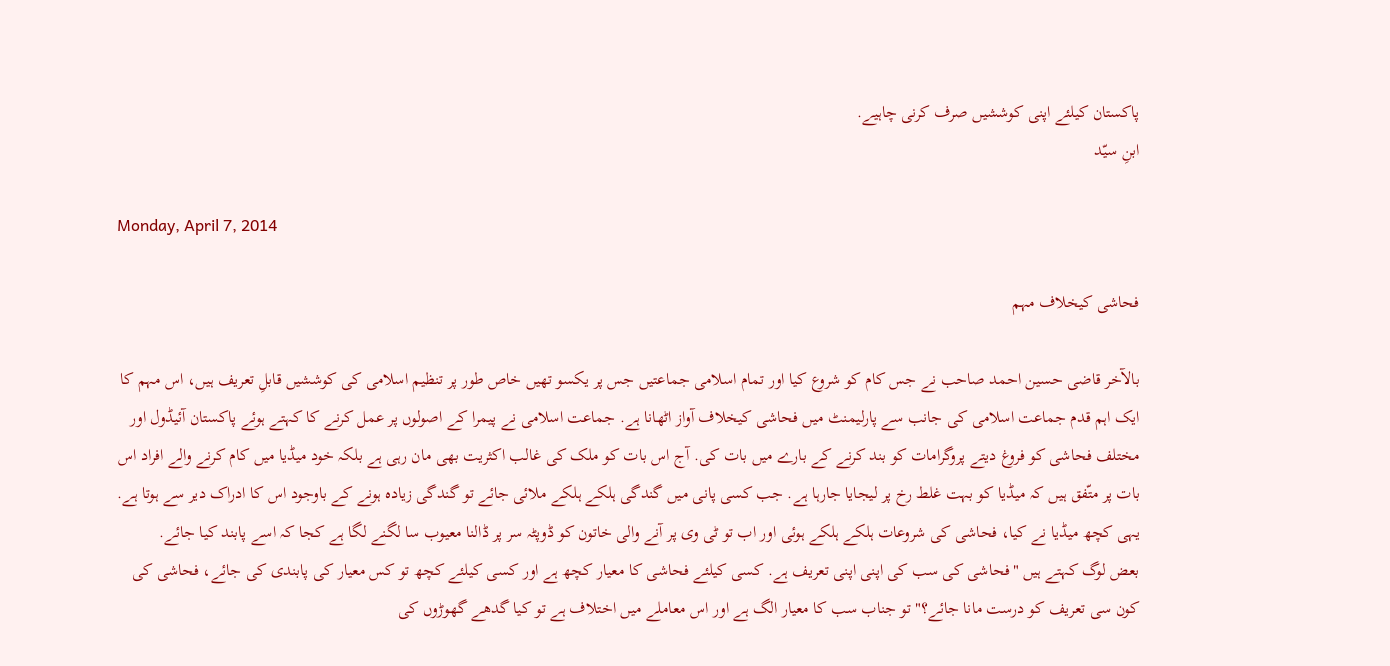پاکستان کیلئے اپنی کوششیں صرف کرنی چاہیے.
ابنِ سیّد

Monday, April 7, 2014

فحاشی کیخلاف مہم

بالآخر قاضی حسین احمد صاحب نے جس کام کو شروع کیا اور تمام اسلامی جماعتیں جس پر یکسو تھیں خاص طور پر تنظیم اسلامی کی کوششیں قابلِ تعریف ہیں، اس مہم کا ایک اہم قدم جماعت اسلامی کی جانب سے پارلیمنٹ میں فحاشی کیخلاف آواز اٹھانا ہے. جماعت اسلامی نے پیمرا کے اصولوں پر عمل کرنے کا کہتے ہوئے پاکستان آئیڈول اور مختلف فحاشی کو فروغ دیتے پروگرامات کو بند کرنے کے بارے میں بات کی. آج اس بات کو ملک کی غالب اکثریت بھی مان رہی ہے بلکہ خود میڈیا میں کام کرنے والے افراد اس بات پر متّفق ہیں کہ میڈیا کو بہت غلط رخ پر لیجایا جارہا ہے. جب کسی پانی میں گندگی ہلکے ہلکے ملائی جائے تو گندگی زیادہ ہونے کے باوجود اس کا ادراک دیر سے ہوتا ہے. یہی کچھ میڈیا نے کیا، فحاشی کی شروعات ہلکے ہلکے ہوئی اور اب تو ٹی وی پر آنے والی خاتون کو ڈوپٹہ سر پر ڈالنا معیوب سا لگنے لگا ہے کجا کہ اسے پابند کیا جائے.
بعض لوگ کہتے ہیں "فحاشی کی سب کی اپنی اپنی تعریف ہے. کسی کیلئے فحاشی کا معیار کچھ ہے اور کسی کیلئے کچھ تو کس معیار کی پابندی کی جائے، فحاشی کی کون سی تعریف کو درست مانا جائے؟" تو جناب سب کا معیار الگ ہے اور اس معاملے میں اختلاف ہے تو کیا گدھے گھوڑوں کی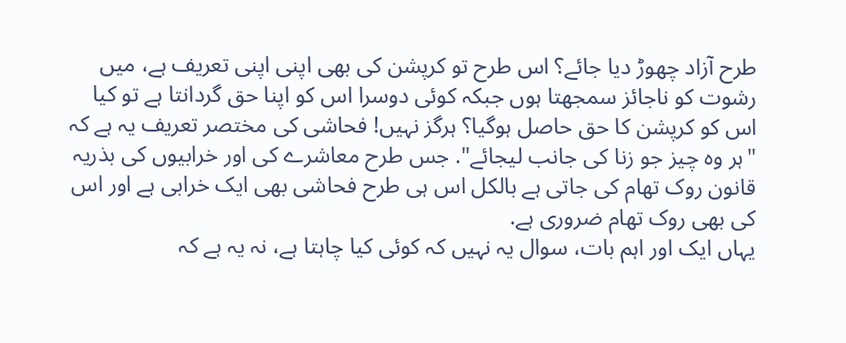طرح آزاد چھوڑ دیا جائے؟ اس طرح تو کرپشن کی بھی اپنی اپنی تعریف ہے، میں رشوت کو ناجائز سمجھتا ہوں جبکہ کوئی دوسرا اس کو اپنا حق گردانتا ہے تو کیا اس کو کرپشن کا حق حاصل ہوگیا؟ ہرگز نہیں! فحاشی کی مختصر تعریف یہ ہے کہ "ہر وہ چیز جو زنا کی جانب لیجائے". جس طرح معاشرے کی اور خرابیوں کی بذریہ قانون روک تھام کی جاتی ہے بالکل اس ہی طرح فحاشی بھی ایک خرابی ہے اور اس کی بھی روک تھام ضروری ہے.
یہاں ایک اور اہم بات، سوال یہ نہیں کہ کوئی کیا چاہتا ہے، نہ یہ ہے کہ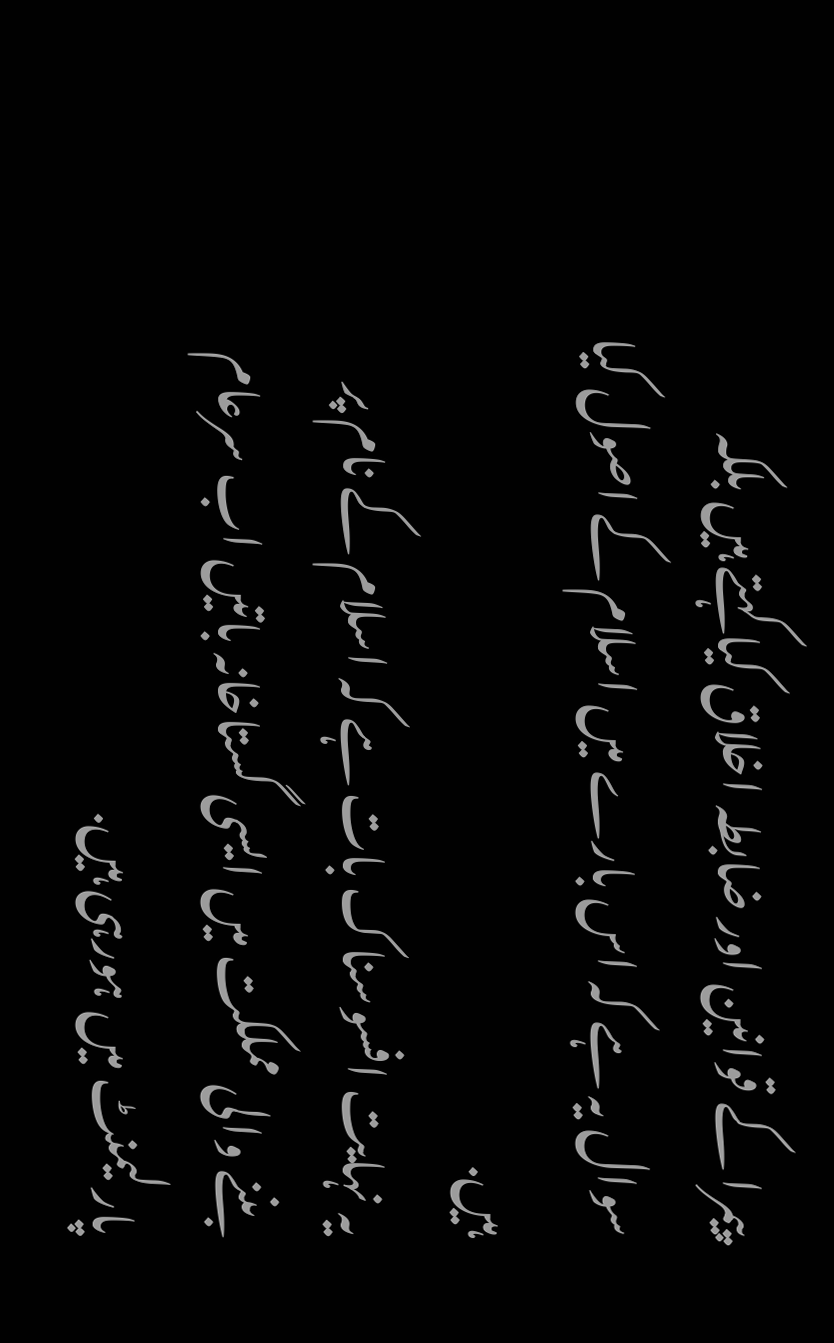پیمرا کے قوانین اور ضابطہ اخلاق کیا کہتے ہیں بلکہ سوال یہ ہے کہ اس بارے میں اسلام کے اصول کیا ہیں.
یہ نہایت افسوسناک بات ہے کہ اسلام کے نام پر بننے والی مملکت میں ایسی گستاخانہ باتیں اب سرعام پارلیمنٹ میں ہورہی ہیں.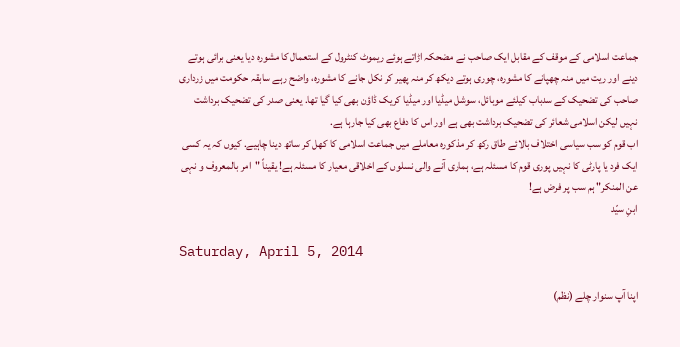جماعت اسلامی کے موقف کے مقابل ایک صاحب نے مضحکہ اڑاتے ہوئے ریموٹ کنٹرول کے استعمال کا مشورہ دیا یعنی برائی ہوتے دینے اور ریت میں منہ چھپانے کا مشورہ، چوری ہوتے دیکھ کر منہ پھیر کر نکل جانے کا مشورہ، واضح رہے سابقہ حکومت میں زرداری صاحب کی تضحیک کے سدباب کیلئے موبائل، سوشل میڈیا اور میڈیا کریک ڈاؤن بھی کیا گیا تھا. یعنی صدر کی تضحیک برداشت نہیں لیکن اسلامی شعائر کی تضحیک برداشت بھی ہے اور اس کا دفاع بھی کیا جارہا ہے.
اب قوم کو سب سیاسی اختلاف بالائے طاق رکھ کر مذکورہ معاملے میں جماعت اسلامی کا کھل کر ساتھ دینا چاہیے. کیوں کہ یہ کسی ایک فرد یا پارٹی کا نہیں پوری قوم کا مسئلہ ہے، ہماری آنے والی نسلوں کے اخلاقی معیار کا مسئلہ ہے! یقیناً "امر بالمعروف و نہی عن المنکر" ہم سب پر فرض ہے!
ابنِ سیّد

Saturday, April 5, 2014

اپنا آپ سنوار چلے (نظم)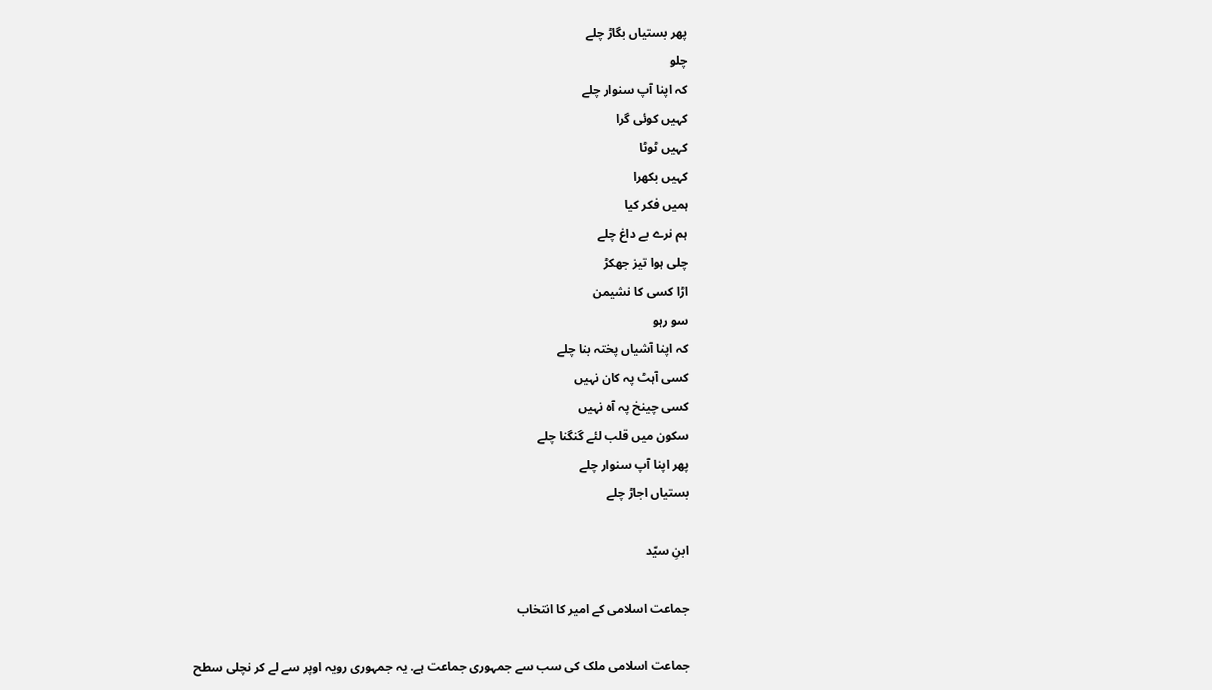پھر بستیاں بگاڑ چلے
چلو
کہ اپنا آپ سنوار چلے
کہیں کوئی گرا
کہیں ٹوٹا
کہیں بکھرا
ہمیں فکر کیا
ہم نرے بے داغ چلے
چلی ہوا تیز جھکڑ
اڑا کسی کا نشیمن
سو رہو
کہ اپنا آشیاں پختہ بنا چلے
کسی آہٹ پہ کان نہیں
کسی چینخ پہ آہ نہیں
سکون میں قلب لئے گنگنا چلے
پھر اپنا آپ سنوار چلے
بستیاں اجاڑ چلے

ابنِ سیّد

جماعت اسلامی کے امیر کا انتخاب

جماعت اسلامی ملک کی سب سے جمہوری جماعت ہے. یہ جمہوری رویہ اوپر سے لے کر نچلی سطح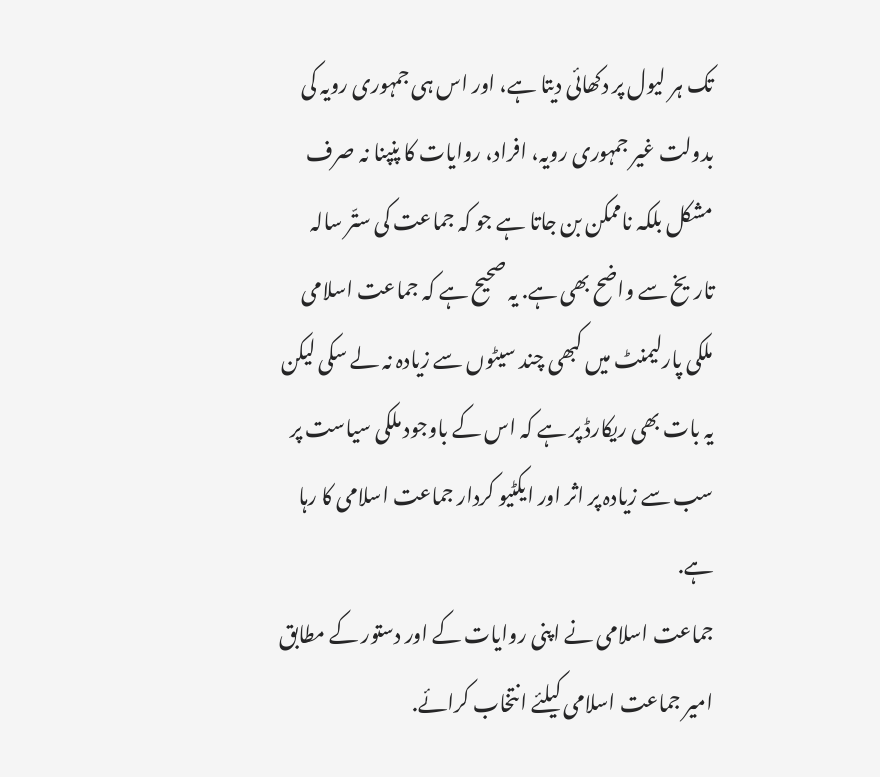تک ہر لیول پر دکھائی دیتا ہے، اور اس ہی جمہوری رویہ کی بدولت غیر جمہوری رویہ، افراد، روایات کا پنپنا نہ صرف مشکل بلکہ ناممکن بن جاتا ہے جو کہ جماعت کی ستّر سالہ تاریخ سے واضح بھی ہے. یہ صحیح ہے کہ جماعت اسلامی ملکی پارلیمنٹ میں کبھی چند سیٹوں سے زیادہ نہ لے سکی لیکن یہ بات بھی ریکارڈ پر ہے کہ اس کے باوجود ملکی سیاست پر سب سے زیادہ پر اثر اور ایکٹیو کردار جماعت اسلامی کا رہا ہے.
جماعت اسلامی نے اپنی روایات کے اور دستور کے مطابق امیر جماعت اسلامی کیلئے انتخاب کرائے.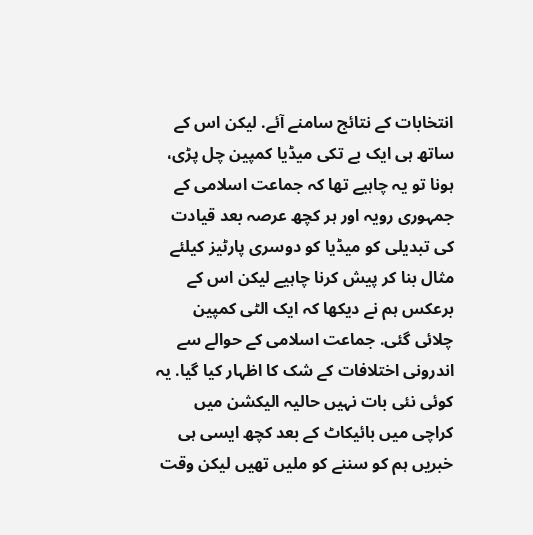انتخابات کے نتائج سامنے آئے. لیکن اس کے ساتھ ہی ایک بے تکی میڈیا کمپین چل پڑی، ہونا تو یہ چاہیے تھا کہ جماعت اسلامی کے جمہوری رویہ اور ہر کچھ عرصہ بعد قیادت کی تبدیلی کو میڈیا کو دوسری پارٹیز کیلئے مثال بنا کر پیش کرنا چاہیے لیکن اس کے برعکس ہم نے دیکھا کہ ایک الٹی کمپین چلائی گئی. جماعت اسلامی کے حوالے سے اندرونی اختلافات کے شک کا اظہار کیا گیا. یہ کوئی نئی بات نہیں حالیہ الیکشن میں کراچی میں بائیکاٹ کے بعد کچھ ایسی ہی خبریں ہم کو سننے کو ملیں تھیں لیکن وقت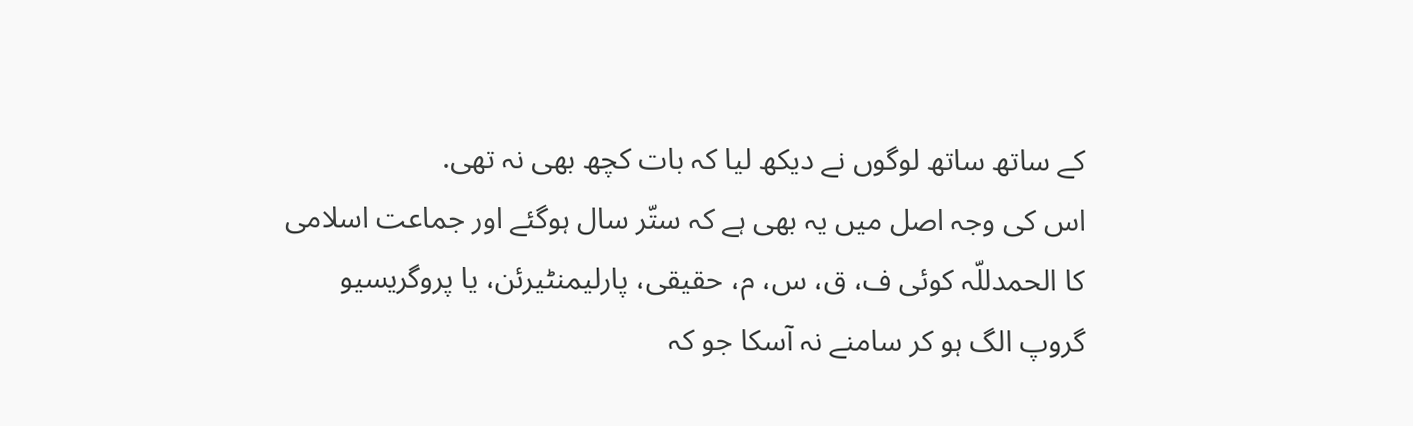کے ساتھ ساتھ لوگوں نے دیکھ لیا کہ بات کچھ بھی نہ تھی.
اس کی وجہ اصل میں یہ بھی ہے کہ ستّر سال ہوگئے اور جماعت اسلامی کا الحمدللّہ کوئی ف، ق، س، م، حقیقی، پارلیمنٹیرئن، یا پروگریسیو گروپ الگ ہو کر سامنے نہ آسکا جو کہ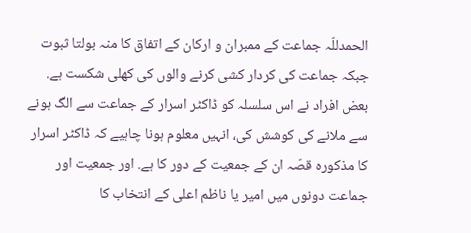الحمدللّہ جماعت کے ممبران و ارکان کے اتفاق کا منہ بولتا ثبوت جبکہ جماعت کی کردار کشی کرنے والوں کی کھلی شکست ہے.
بعض افراد نے اس سلسلہ کو ڈاکٹر اسرار کے جماعت سے الگ ہونے سے ملانے کی کوشش کی، انہیں معلوم ہونا چاہیے کہ ڈاکٹر اسرار کا مذکورہ قصّہ ان کے جمعیت کے دور کا ہے. اور جمعیت اور جماعت دونوں میں امیر یا ناظم اعلی کے انتخاب کا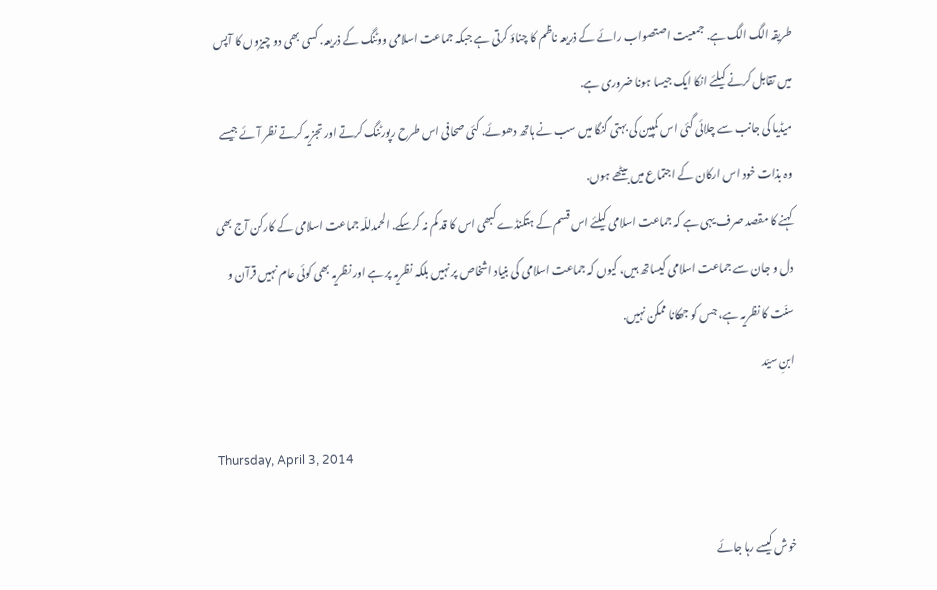طریقہ الگ الگ ہے. جمعیت اصتصواب رائے کے ذریعہ ناظم کا چناؤ کرتی ہے جبکہ جماعت اسلامی ووٹنگ کے ذریعہ. کسی بھی دو چیزوں کا آپس میں تقابل کرنے کیلئے انکا ایک جیسا ہونا ضروری ہے.
میڈیا کی جانب سے چلائی گئی اس کمپین کی بہتی گنگا میں سب نے ہاتھ دھوئے. کئی صحافی اس طرح رپورٹنگ کرتے اور تجزیہ کرتے نظر آئے جیسے وہ بذات خود اس ارکان کے اجتماع میں بیٹھے ہوں.
کہنے کا مقصد صرف یہی ہے کہ جماعت اسلامی کیلئے اس قسم کے ہتکنڈے کبھی اس کا قد کم نہ کرسکے. الحمدللّہ جماعت اسلامی کے کارکن آج بھی دل و جان سے جماعت اسلامی کیساتھ ہیں، کیوں کہ جماعت اسلامی کی بنیاد اشخاص پر نہیں بلکہ نظریہ پر ہے اور نظریہ بھی کوئی عام نہیں قرآن و سنّت کا نظریہ ہے، جس کو جھکانا ممکن نہیں.
ابنِ سیّد

Thursday, April 3, 2014

خوش کیسے رہا جائے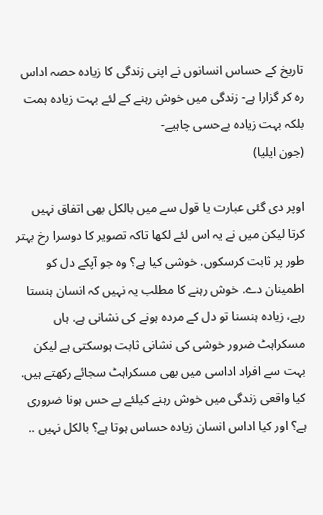تاریخ کے حساس انسانوں نے اپنی زندگی کا زیادہ حصہ اداس رہ کر گزارا ہے- زندگی میں خوش رہنے کے لئے بہت زیادہ ہمت بلکہ بہت زیادہ بےحسی چاہیے-
(جون ایلیا)

اوپر دی گئی عبارت یا قول سے میں بالکل بھی اتفاق نہیں کرتا لیکن میں نے یہ اس لئے لکھا تاکہ تصویر کا دوسرا رخ بہتر طور پر ثابت کرسکوں. خوشی کیا ہے؟ وہ جو آپکے دل کو اطمینان دے. خوش رہنے کا مطلب یہ نہیں کہ انسان ہنستا رہے، زیادہ ہنسنا تو دل کے مردہ ہونے کی نشانی ہے. ہاں مسکراہٹ ضرور خوشی کی نشانی ثابت ہوسکتی ہے لیکن بہت سے افراد اداسی میں بھی مسکراہٹ سجائے رکھتے ہیں. کیا واقعی زندگی میں خوش رہنے کیلئے بے حس ہونا ضروری ہے؟ اور کیا اداس انسان زیادہ حساس ہوتا ہے؟ بالکل نہیں ..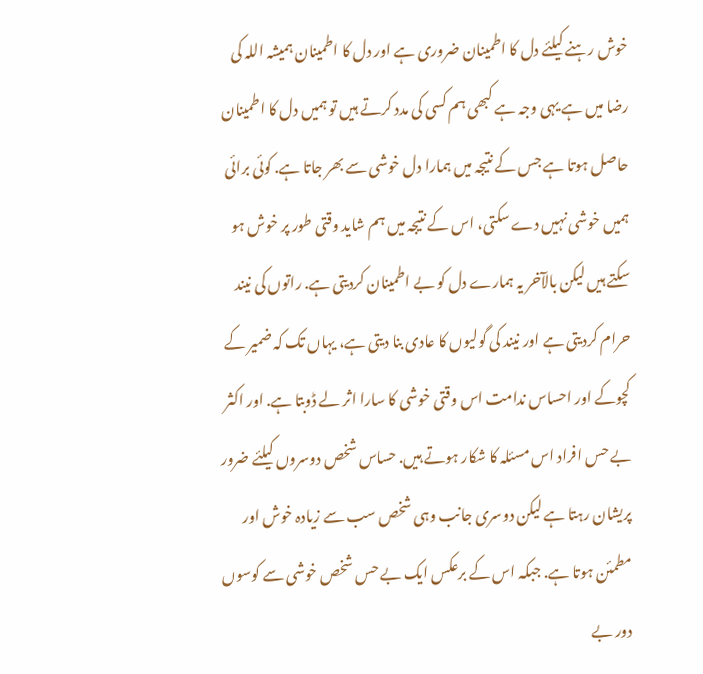خوش رہنے کیلئے دل کا اطمینان ضروری ہے اور دل کا اطمینان ہمیشہ اللہ کی رضا میں ہے یہی وجہ ہے کبھی ہم کسی کی مدد کرتے ہیں تو ہمیں دل کا اطمینان حاصل ہوتا ہے جس کے نتیجہ میں ہمارا دل خوشی سے بھر جاتا ہے. کوئی برائی ہمیں خوشی نہیں دے سکتی، اس کے نتیجہ میں ہم شاید وقتی طور پر خوش ہو سکتے ہیں لیکن بالآخر یہ ہمارے دل کو بے اطمینان کردیتی ہے. راتوں کی نیند حرام کردیتی ہے اور نیند کی گولیوں کا عادی بنا دیتی ہے، یہاں تک کہ ضمیر کے کچوکے اور احساس ندامت اس وقتی خوشی کا سارا اثر لے ڈوبتا ہے. اور اکثر بے حس افراد اس مسئلہ کا شکار ہوتے ہیں. حساس شخص دوسروں کیلئے ضرور پریشان رہتا ہے لیکن دوسری جانب وہی شخص سب سے زیادہ خوش اور مطمئن ہوتا ہے. جبکہ اس کے برعکس ایک بے حس شخص خوشی سے کوسوں دور بے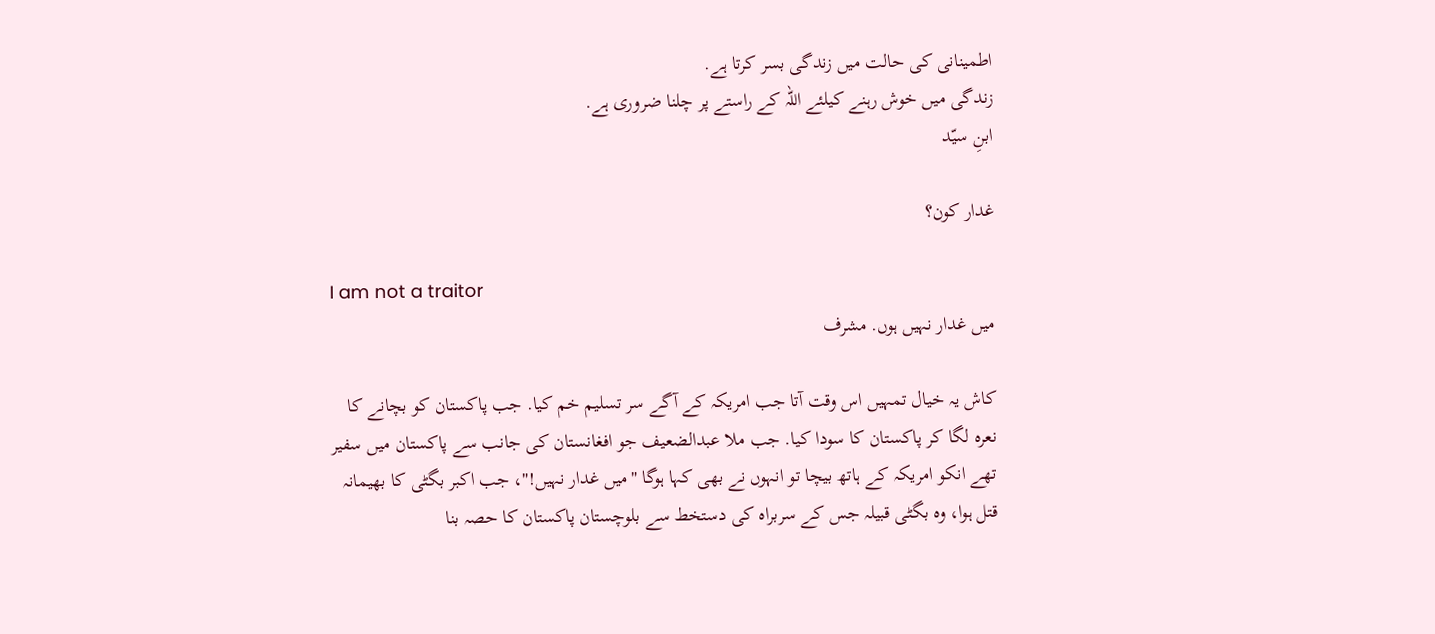اطمینانی کی حالت میں زندگی بسر کرتا ہے.
زندگی میں خوش رہنے کیلئے اللہ کے راستے پر چلنا ضروری ہے.
ابنِ سیّد

غدار کون؟

I am not a traitor
میں غدار نہیں ہوں. مشرف

کاش یہ خیال تمہیں اس وقت آتا جب امریکہ کے آگے سر تسلیم خم کیا. جب پاکستان کو بچانے کا نعرہ لگا کر پاکستان کا سودا کیا. جب ملا عبدالضعیف جو افغانستان کی جانب سے پاکستان میں سفیر تھے انکو امریکہ کے ہاتھ بیچا تو انہوں نے بھی کہا ہوگا "میں غدار نہیں!"، جب اکبر بگٹی کا بھیمانہ قتل ہوا، وہ بگٹی قبیلہ جس کے سربراہ کی دستخط سے بلوچستان پاکستان کا حصہ بنا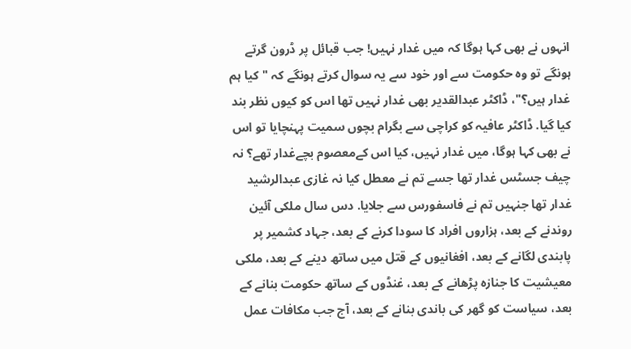انہوں نے بھی کہا ہوگا کہ میں غدار نہیں! جب قبائل پر ڈرون گرتے ہونگے تو وہ حکومت سے اور خود سے یہ سوال کرتے ہونگے کہ "کیا ہم غدار ہیں؟"، ڈاکٹر عبدالقدیر بھی غدار نہیں تھا اس کو کیوں نظر بند کیا گیا. ڈاکٹر عافیہ کو کراچی سے بگرام بچوں سمیت پہنچایا تو اس نے بھی کہا ہوگا، میں غدار نہیں، کیا اس کےمعصوم بچےغدار تھے؟ نہ چیف جسٹس غدار تھا جسے تم نے معطل کیا نہ غازی عبدالرشید غدار تھا جنہیں تم نے فاسفورس سے جلایا. دس سال ملکی آئین روندنے کے بعد، ہزاروں افراد کا سودا کرنے کے بعد، جہاد کشمیر پر پابندی لگانے کے بعد، افغانیوں کے قتل میں ساتھ دینے کے بعد، ملکی معیشیت کا جنازہ پڑھانے کے بعد، غنڈوں کے ساتھ حکومت بنانے کے بعد، سیاست کو گھر کی باندی بنانے کے بعد، آج جب مکافات عمل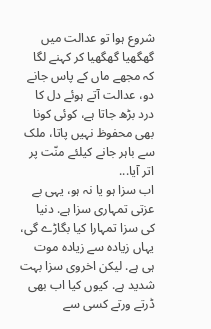شروع ہوا تو عدالت میں گھگھیا گھگھیا کر کہنے لگا کہ مجھے ماں کے پاس جانے دو، عدالت آتے ہوئے دل کا درد بڑھ جاتا ہے، کوئی کونا بھی محفوظ نہیں پاتا، ملک سے باہر جانے کیلئے منّت پر اتر آیا...
اب سزا ہو یا نہ ہو، یہی بے عزتی تمہاری سزا ہے. دنیا کی سزا تمہارا کیا بگاڑے گی، یہاں زیادہ سے زیادہ موت ہی ہے. لیکن اخروی سزا بہت شدید ہے. کیوں کیا اب بھی ڈرتے ورتے کسی سے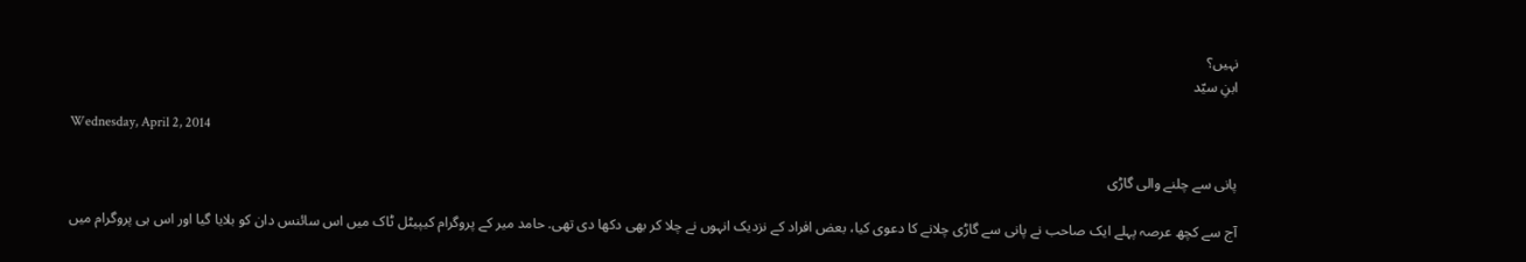نہیں؟
ابنِ سیّد

Wednesday, April 2, 2014

پانی سے چلنے والی گاڑی

آج سے کچھ عرصہ پہلے ایک صاحب نے پانی سے گاڑی چلانے کا دعوی کیا، بعض افراد کے نزدیک انہوں نے چلا کر بھی دکھا دی تھی. حامد میر کے پروگرام کیپیٹل ٹاک میں اس سائنس دان کو بلایا گیا اور اس ہی پروگرام میں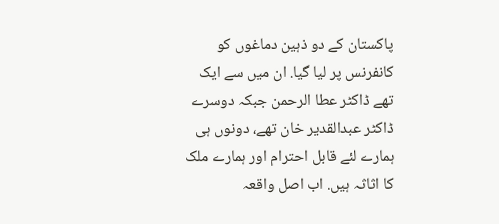پاکستان کے دو ذہین دماغوں کو کانفرنس پر لیا گیا. ان میں سے ایک تھے ڈاکٹر عطا الرحمن جبکہ دوسرے ڈاکٹر عبدالقدیر خان تھے، دونوں ہی ہمارے لئے قابل احترام اور ہمارے ملک کا اثاثہ ہیں. اب اصل واقعہ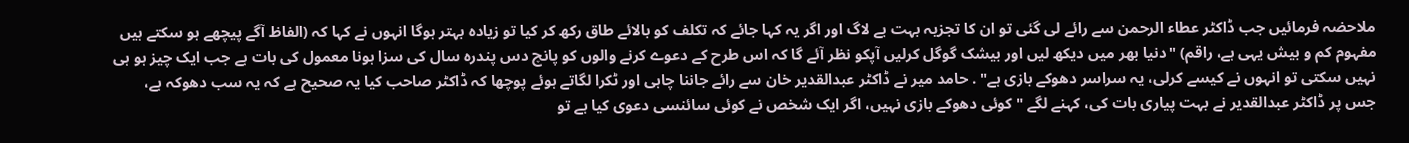ملاحضہ فرمائیں جب ڈاکٹر عطاء الرحمن سے رائے لی گئی تو ان کا تجزیہ بہت بے لاگ اور اگر یہ کہا جائے کہ تکلف کو بالائے طاق رکھ کر کیا تو زیادہ بہتر ہوگا انہوں نے کہا کہ (الفاظ آگے پیچھے ہو سکتے ہیں مفہوم کم و بیش یہی ہے، راقم) "دنیا بھر میں دیکھ لیں اور بیشک گوگل کرلیں آپکو نظر آئے گا کہ اس طرح کے دعوے کرنے والوں کو پانچ دس پندرہ سال کی سزا ہونا معمول کی بات ہے جب ایک چیز ہو ہی نہیں سکتی تو انہوں نے کیسے کرلی، یہ سراسر دھوکے بازی ہے" . حامد میر نے ڈاکٹر عبدالقدیر خان سے رائے جاننا چاہی اور ٹکرا لگاتے ہوئے پوچھا کہ ڈاکٹر صاحب کیا یہ صحیح ہے کہ یہ سب دھوکہ ہے، جس پر ڈاکٹر عبدالقدیر نے بہت پیاری بات کی، کہنے لگے "کوئی دھوکے بازی نہیں، اگر ایک شخص نے کوئی سائنسی دعوی کیا ہے تو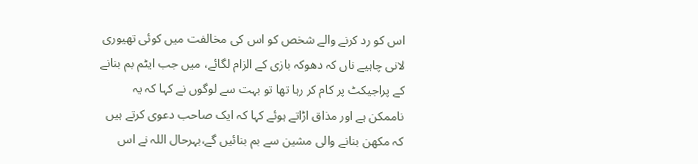اس کو رد کرنے والے شخص کو اس کی مخالفت میں کوئی تھیوری لانی چاہیے ناں کہ دھوکہ بازی کے الزام لگائے، میں جب ایٹم بم بنانے کے پراجیکٹ پر کام کر رہا تھا تو بہت سے لوگوں نے کہا کہ یہ ناممکن ہے اور مذاق اڑاتے ہوئے کہا کہ ایک صاحب دعوی کرتے ہیں کہ مکھن بنانے والی مشین سے بم بنائیں گے،بہرحال اللہ نے اس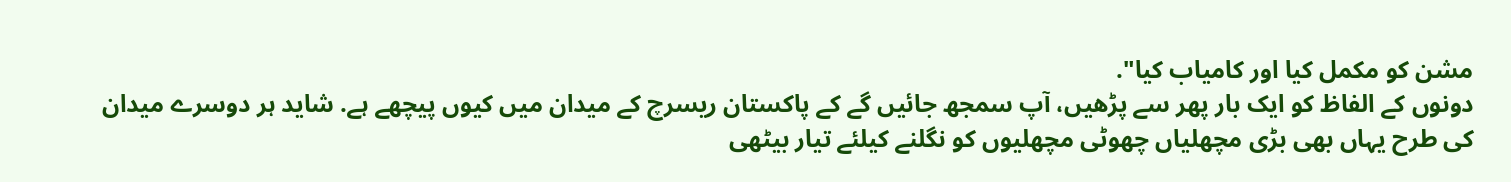مشن کو مکمل کیا اور کامیاب کیا".
دونوں کے الفاظ کو ایک بار پھر سے پڑھیں، آپ سمجھ جائیں گے کے پاکستان ریسرچ کے میدان میں کیوں پیچھے ہے. شاید ہر دوسرے میدان کی طرح یہاں بھی بڑی مچھلیاں چھوٹی مچھلیوں کو نگلنے کیلئے تیار بیٹھی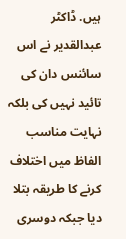ہیں. ڈاکٹر عبدالقدیر نے اس سائنس دان کی تائید نہیں کی بلکہ نہایت مناسب الفاظ میں اختلاف کرنے کا طریقہ بتلا دیا جبکہ دوسری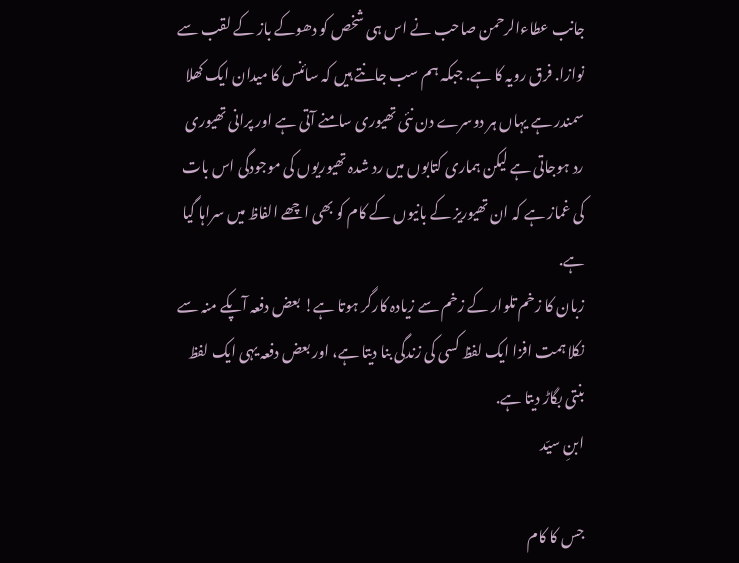جانب عطاءالرحمن صاحب نے اس ہی شخص کو دھوکے باز کے لقب سے نوازا. فرق رویہ کا ہے. جبکہ ہم سب جانتے ہیں کہ سائنس کا میدان ایک کھلا سمندر ہے یہاں ہر دوسرے دن نئی تھیوری سامنے آتی ہے اور پرانی تھیوری رد ہوجاتی ہے لیکن ہماری کتابوں میں رد شدہ تھیوریوں کی موجودگی اس بات کی غماز ہے کہ ان تھیوریز کے بانیوں کے کام کو بھی اچھے الفاظ میں سراہا گیا ہے.
زبان کا زخم تلوار کے زخم سے زیادہ کارگر ہوتا ہے! بعض دفعہ آپکے منہ سے نکلا ہمت افزا ایک لفظ کسی کی زندگی بنا دیتا ہے، اور بعض دفعہ یہی ایک لفظ بنتی بگاڑ دیتا ہے.
ابنِ سیّد

جس کا کام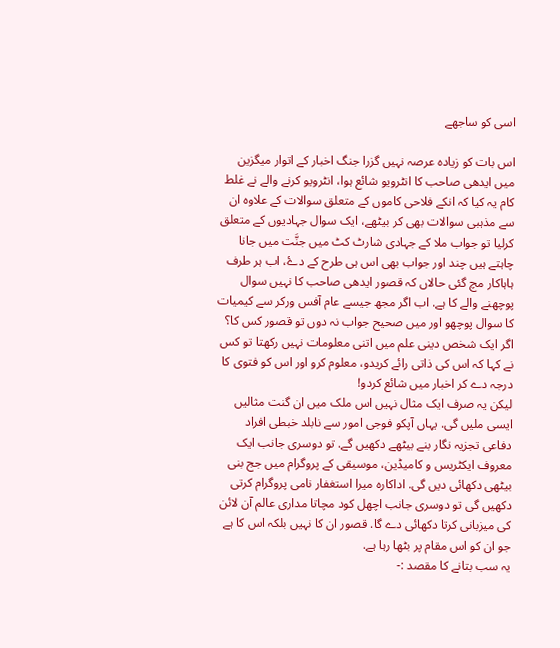اسی کو ساجھے

اس بات کو زیادہ عرصہ نہیں گزرا جنگ اخبار کے اتوار میگزین میں ایدھی صاحب کا انٹرویو شائع ہوا، انٹرویو کرنے والے نے غلط کام یہ کیا کہ انکے فلاحی کاموں کے متعلق سوالات کے علاوہ ان سے مذہبی سوالات بھی کر بیٹھے، ایک سوال جہادیوں کے متعلق کرلیا تو جواب ملا کے جہادی شارٹ کٹ میں جنَّت میں جانا چاہتے ہیں چند اور جواب بھی اس ہی طرح کے دۓ، اب ہر طرف ہاہاکار مچ گئی حالاں کہ قصور ایدھی صاحب کا نہیں سوال پوچھنے والے کا ہے. اب اگر مجھ جیسے عام آفس ورکر سے کیمیات کا سوال پوچھو اور میں صحیح جواب نہ دوں تو قصور کس کا؟ اگر ایک شخص دینی علم میں اتنی معلومات نہیں رکھتا تو کس نے کہا کہ اس کی ذاتی رائے کریدو، معلوم کرو اور اس کو فتوی کا درجہ دے کر اخبار میں شائع کردو!
لیکن یہ صرف ایک مثال نہیں اس ملک میں ان گنت مثالیں ایسی ملیں گی. یہاں آپکو فوجی امور سے نابلد خبطی افراد دفاعی تجزیہ نگار بنے بیٹھے دکھیں گے. تو دوسری جانب ایک معروف ایکٹریس و کامیڈین، موسیقی کے پروگرام میں جج بنی بیٹھی دکھائی دیں گی. اداکارہ میرا استغفار نامی پروگرام کرتی دکھیں گی تو دوسری جانب اچھل کود مچاتا مداری عالم آن لائن کی میزبانی کرتا دکھائی دے گا. قصور ان کا نہیں بلکہ اس کا ہے جو ان کو اس مقام پر بٹھا رہا ہے.
یہ سب بتانے کا مقصد :-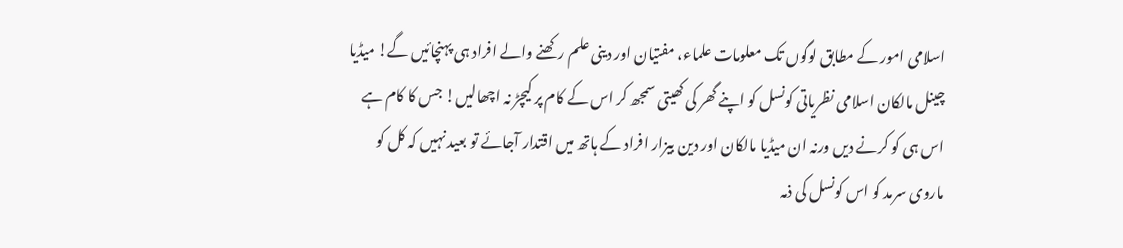اسلامی امور کے مطابق لوگوں تک معلومات علماء، مفتیان اور دینی علم رکھنے والے افراد ہی پہنچائیں گے! میڈیا چینل مالکان اسلامی نظریاتی کونسل کو اپنے گھر کی کھیتی سمجھ کر اس کے کام پر کیچڑ نہ اچھالیں! جس کا کام ہے اس ہی کو کرنے دیں ورنہ ان میڈیا مالکان اور دین بیزار افراد کے ہاتھ میں اقتدار آجائے تو بعید نہیں کہ کل کو ماروی سرمد کو اس کونسل کی ذمہ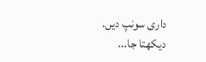داری سونپ دیں.
دیکھتا جا...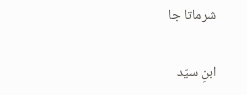شرماتا جا

ابنِ سیّد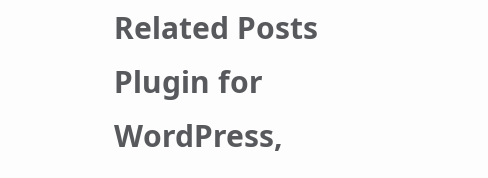Related Posts Plugin for WordPress,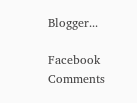Blogger...

Facebook Comments